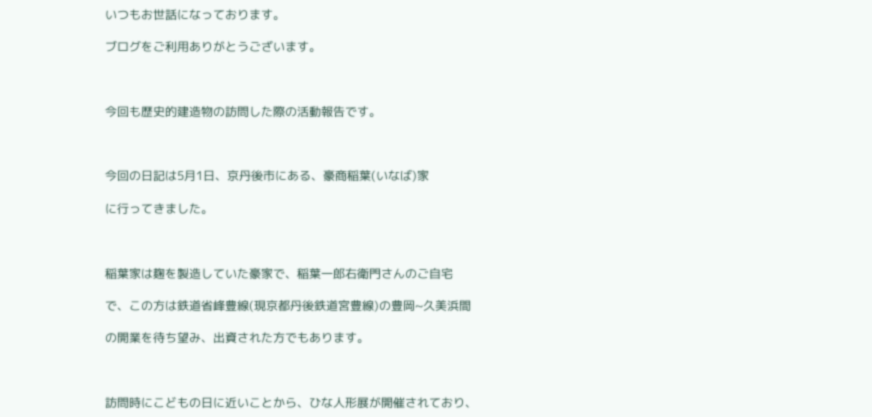いつもお世話になっております。

ブログをご利用ありがとうございます。



今回も歴史的建造物の訪問した際の活動報告です。



今回の日記は5月1日、京丹後市にある、豪商稲葉(いなば)家

に行ってきました。



稲葉家は麹を製造していた豪家で、稲葉一郎右衛門さんのご自宅

で、この方は鉄道省峰豊線(現京都丹後鉄道宮豊線)の豊岡~久美浜間

の開業を待ち望み、出資された方でもあります。



訪問時にこどもの日に近いことから、ひな人形展が開催されており、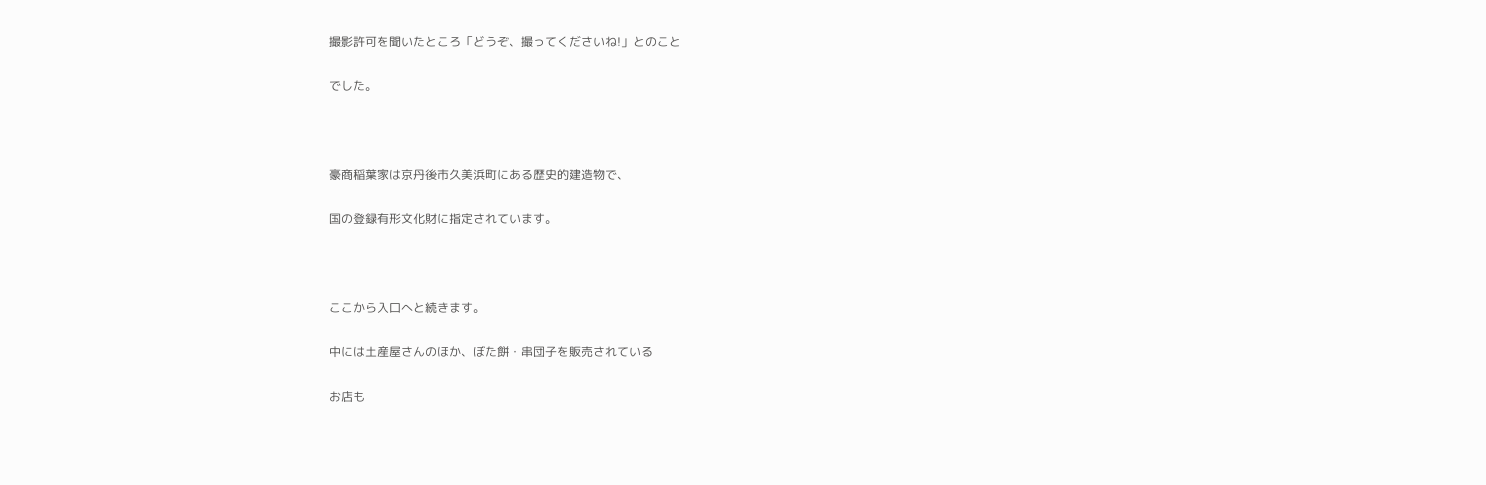撮影許可を聞いたところ「どうぞ、撮ってくださいね!」とのこと

でした。



豪商稲葉家は京丹後市久美浜町にある歴史的建造物で、

国の登録有形文化財に指定されています。



ここから入口へと続きます。

中には土産屋さんのほか、ぼた餅・串団子を販売されている

お店も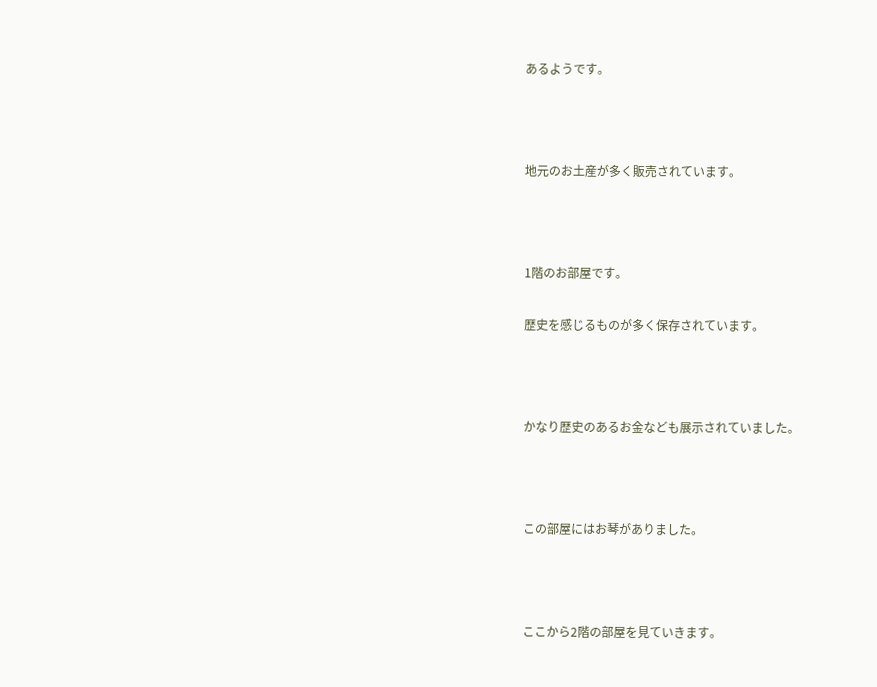あるようです。



地元のお土産が多く販売されています。



1階のお部屋です。

歴史を感じるものが多く保存されています。



かなり歴史のあるお金なども展示されていました。



この部屋にはお琴がありました。



ここから2階の部屋を見ていきます。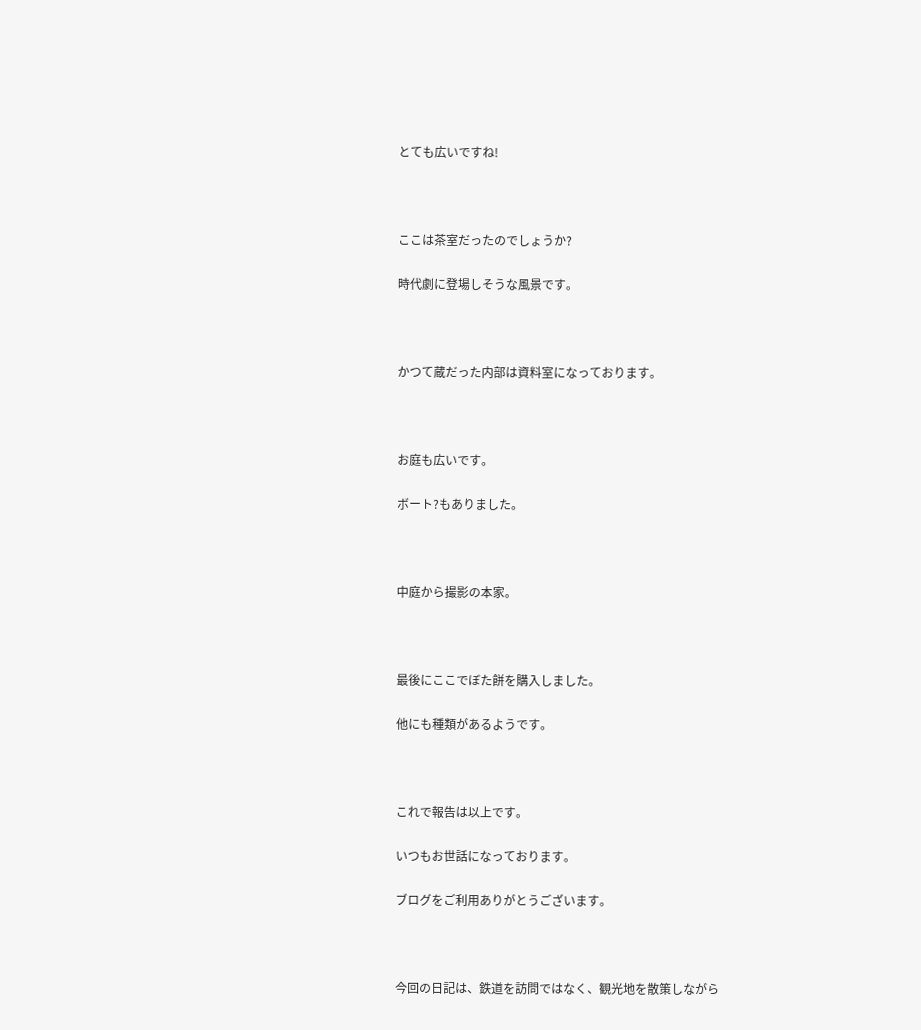とても広いですね!



ここは茶室だったのでしょうか?

時代劇に登場しそうな風景です。



かつて蔵だった内部は資料室になっております。



お庭も広いです。

ボート?もありました。



中庭から撮影の本家。



最後にここでぼた餅を購入しました。

他にも種類があるようです。



これで報告は以上です。

いつもお世話になっております。

ブログをご利用ありがとうございます。



今回の日記は、鉄道を訪問ではなく、観光地を散策しながら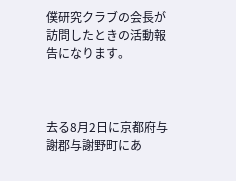僕研究クラブの会長が訪問したときの活動報告になります。



去る8月2日に京都府与謝郡与謝野町にあ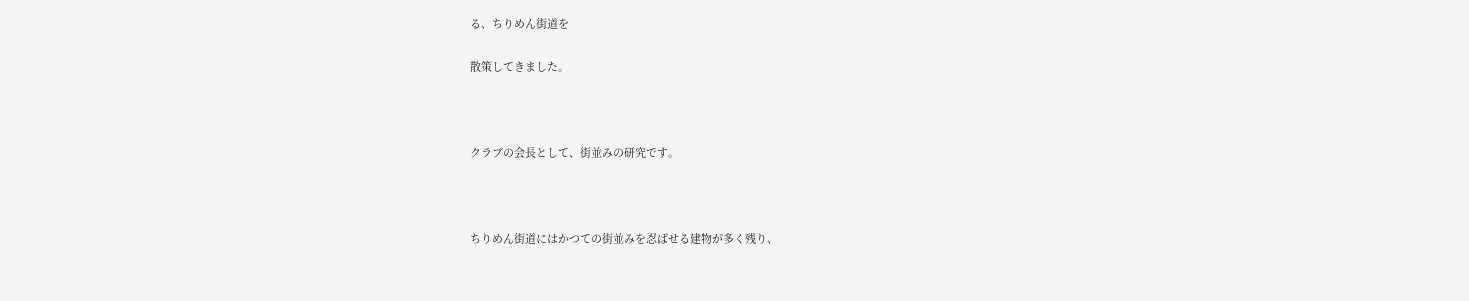る、ちりめん街道を

散策してきました。



クラブの会長として、街並みの研究です。



ちりめん街道にはかつての街並みを忍ばせる建物が多く残り、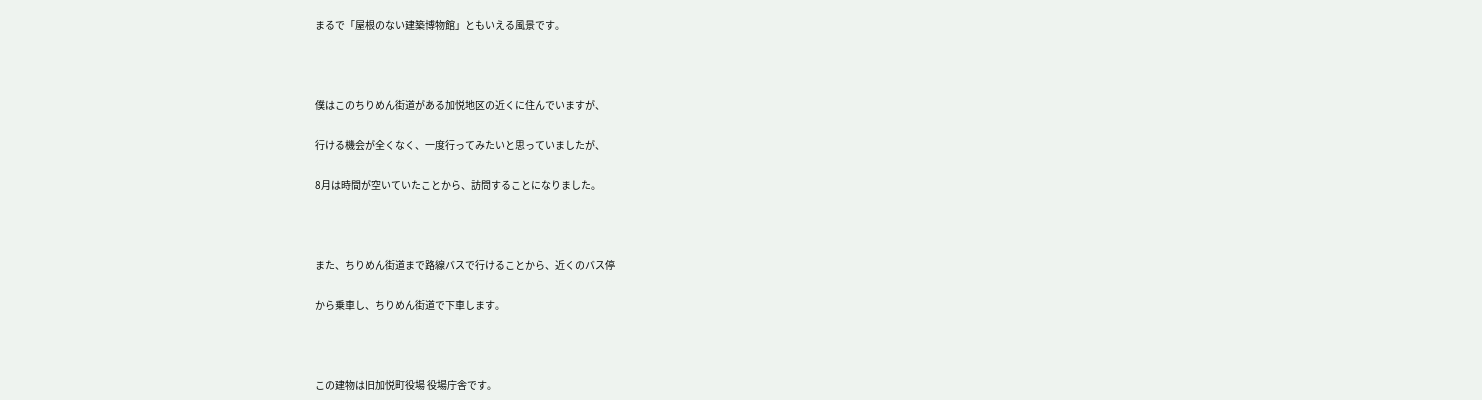まるで「屋根のない建築博物館」ともいえる風景です。



僕はこのちりめん街道がある加悦地区の近くに住んでいますが、

行ける機会が全くなく、一度行ってみたいと思っていましたが、

8月は時間が空いていたことから、訪問することになりました。



また、ちりめん街道まで路線バスで行けることから、近くのバス停

から乗車し、ちりめん街道で下車します。



この建物は旧加悦町役場 役場庁舎です。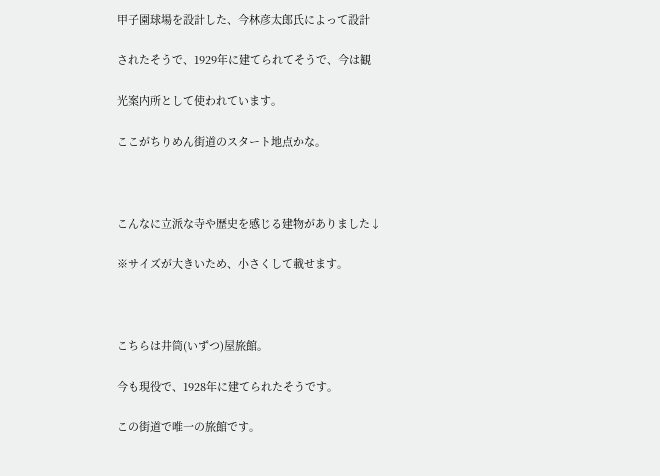甲子園球場を設計した、今林彦太郎氏によって設計

されたそうで、1929年に建てられてそうで、今は観

光案内所として使われています。

ここがちりめん街道のスタート地点かな。



こんなに立派な寺や歴史を感じる建物がありました↓

※サイズが大きいため、小さくして載せます。



こちらは井筒(いずつ)屋旅館。

今も現役で、1928年に建てられたそうです。

この街道で唯一の旅館です。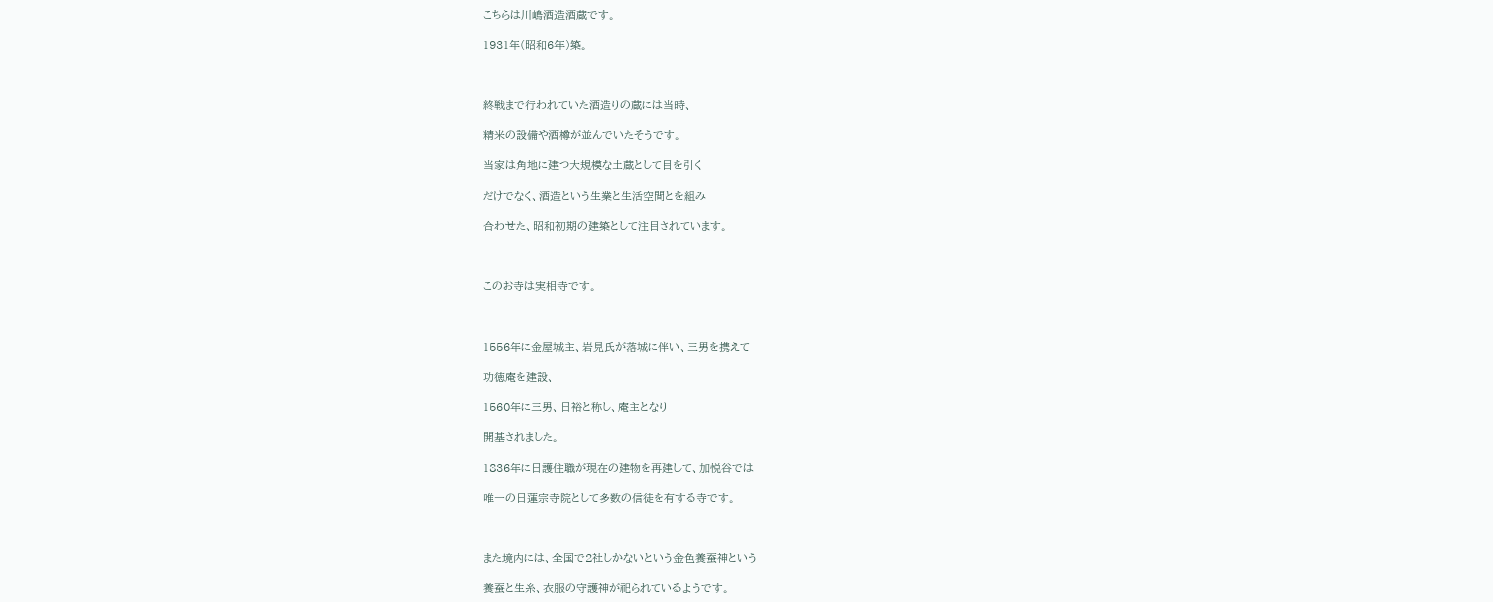こちらは川嶋酒造酒蔵です。

1931年(昭和6年)築。



終戦まで行われていた酒造りの蔵には当時、

精米の設備や酒樽が並んでいたそうです。

当家は角地に建つ大規模な土蔵として目を引く

だけでなく、酒造という生業と生活空間とを組み

合わせた、昭和初期の建築として注目されています。



このお寺は実相寺です。



1556年に金屋城主、岩見氏が落城に伴い、三男を携えて

功徳庵を建設、

1560年に三男、日裕と称し、庵主となり

開基されました。

1836年に日護住職が現在の建物を再建して、加悦谷では

唯一の日蓮宗寺院として多数の信徒を有する寺です。



また境内には、全国で2社しかないという金色養蚕神という

養蚕と生糸、衣服の守護神が祀られているようです。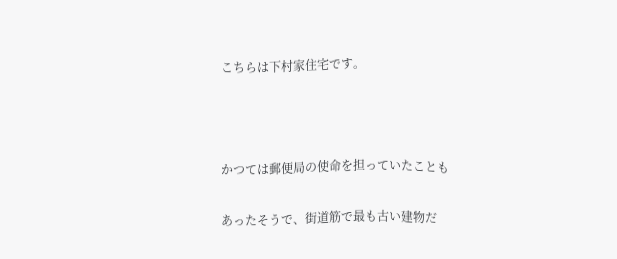こちらは下村家住宅です。



かつては郵便局の使命を担っていたことも

あったそうで、街道筋で最も古い建物だ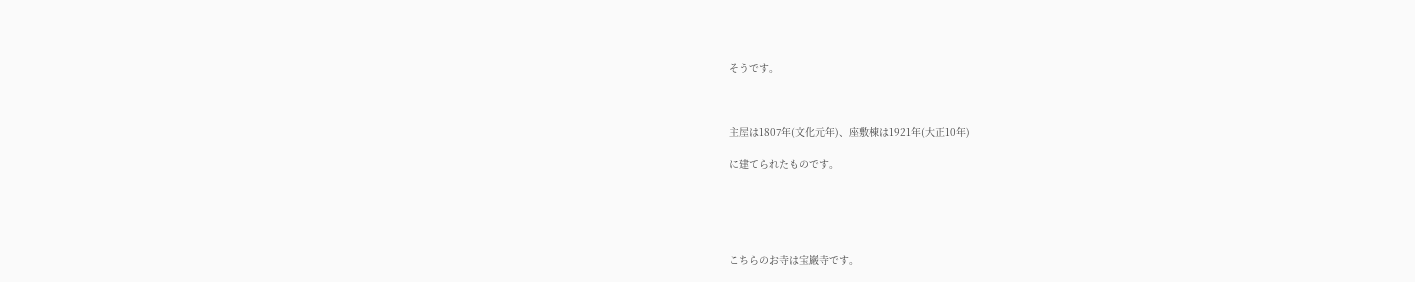そうです。



主屋は1807年(文化元年)、座敷棟は1921年(大正10年)

に建てられたものです。





こちらのお寺は宝巌寺です。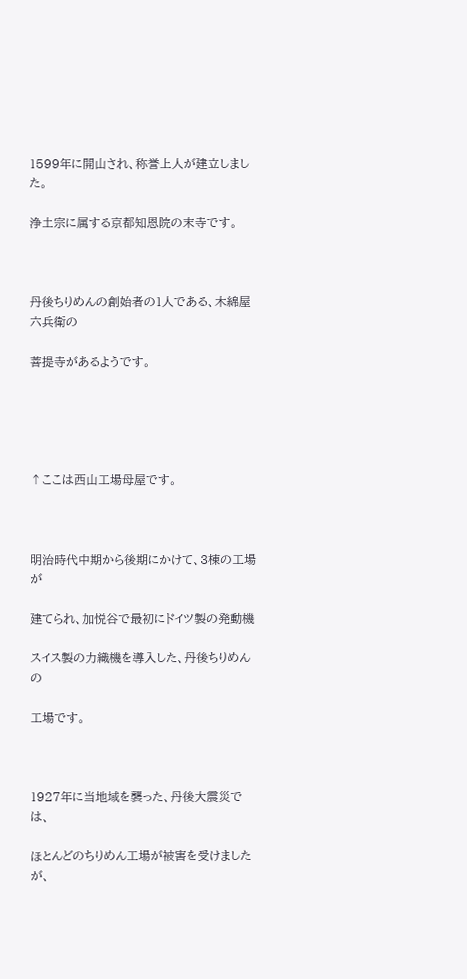1599年に開山され、称誉上人が建立しました。

浄土宗に属する京都知恩院の末寺です。



丹後ちりめんの創始者の1人である、木綿屋六兵衛の

菩提寺があるようです。





↑ここは西山工場母屋です。



明治時代中期から後期にかけて、3棟の工場が

建てられ、加悦谷で最初にドイツ製の発動機

スイス製の力織機を導入した、丹後ちりめんの

工場です。



1927年に当地域を襲った、丹後大震災では、

ほとんどのちりめん工場が被害を受けましたが、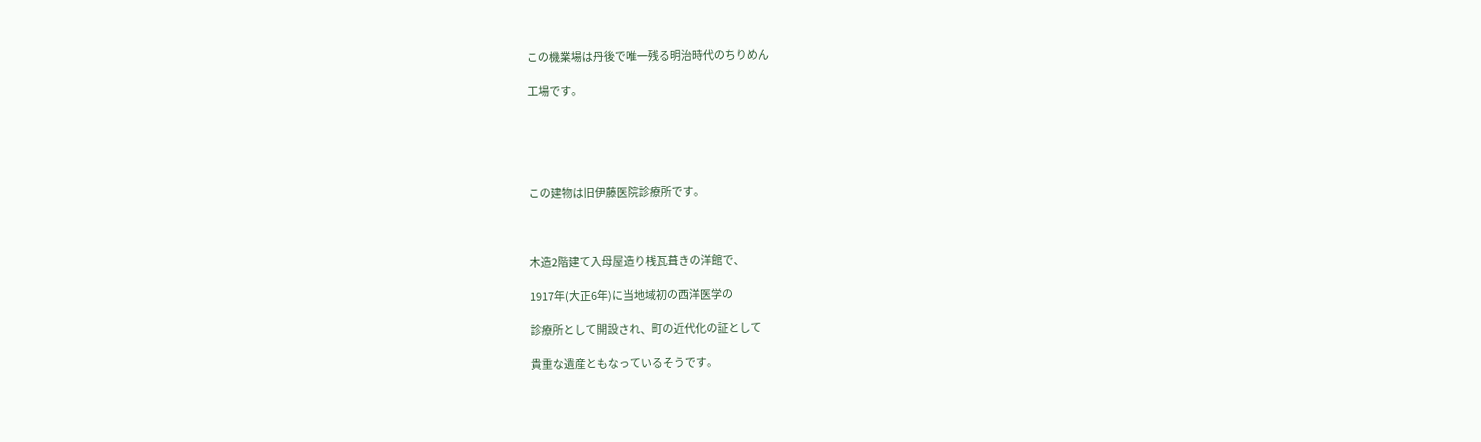この機業場は丹後で唯一残る明治時代のちりめん

工場です。





この建物は旧伊藤医院診療所です。



木造2階建て入母屋造り桟瓦葺きの洋館で、

1917年(大正6年)に当地域初の西洋医学の

診療所として開設され、町の近代化の証として

貴重な遺産ともなっているそうです。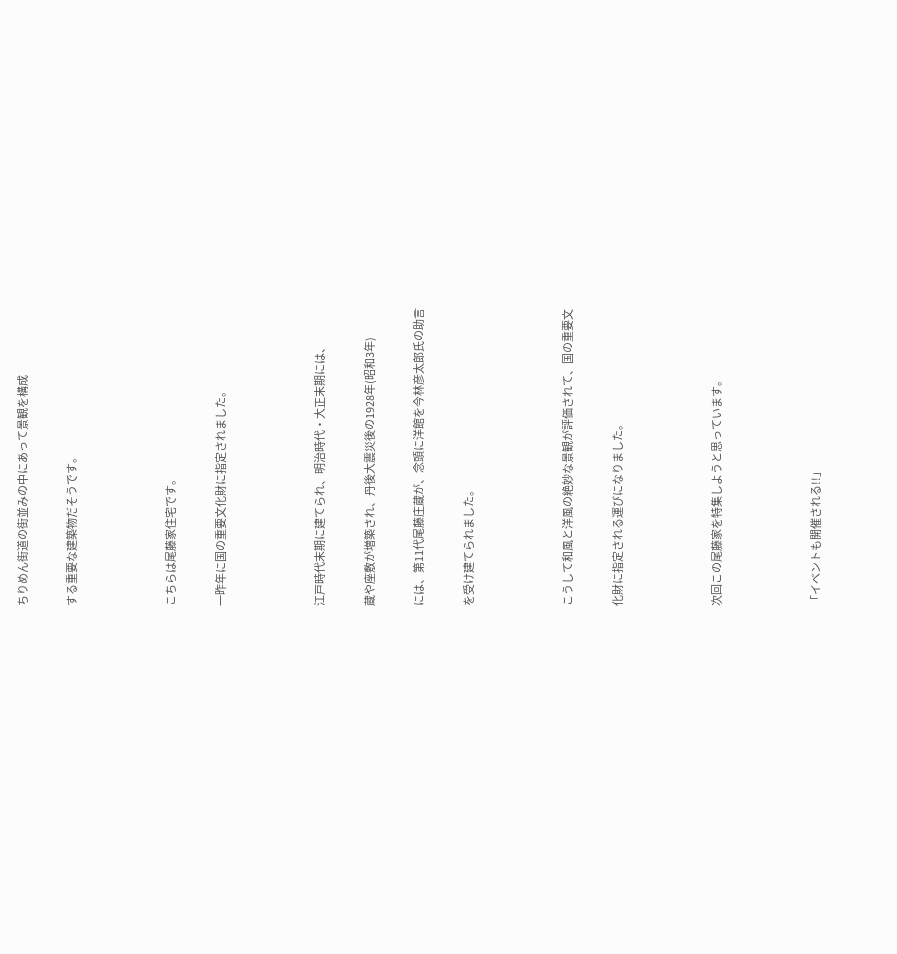ちりめん街道の街並みの中にあって景観を構成

する重要な建築物だそうです。



こちらは尾藤家住宅です。

一昨年に国の重要文化財に指定されました。



江戸時代末期に建てられ、明治時代・大正末期には、

蔵や座敷が増築され、丹後大震災後の1928年(昭和3年)

には、第11代尾藤庄蔵が、念頭に洋館を今林彦太郎氏の助言

を受け建てられました。



こうして和風と洋風の絶妙な景観が評価されて、国の重要文

化財に指定される運びになりました。



次回この尾藤家を特集しようと思っています。



「イベントも開催される!!」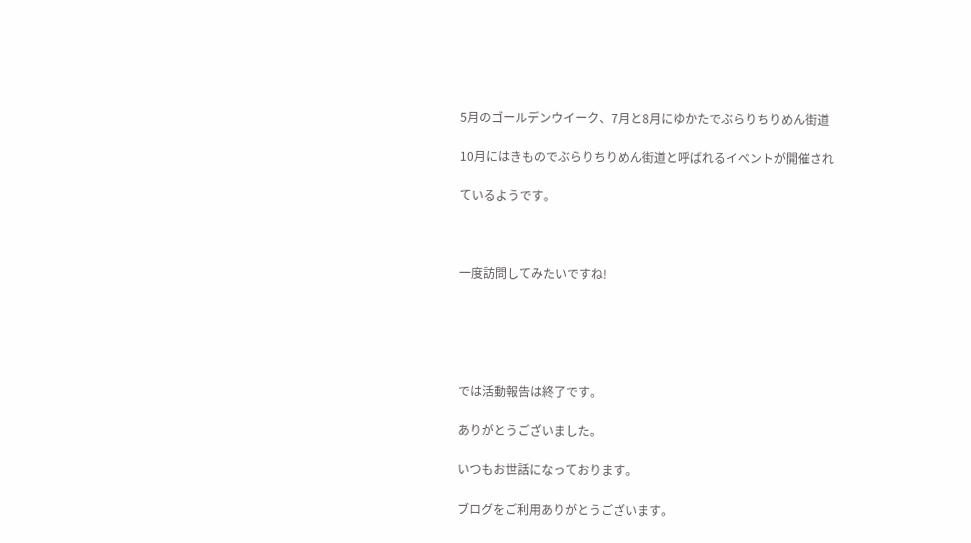5月のゴールデンウイーク、7月と8月にゆかたでぶらりちりめん街道

10月にはきものでぶらりちりめん街道と呼ばれるイベントが開催され

ているようです。



一度訪問してみたいですね!





では活動報告は終了です。

ありがとうございました。

いつもお世話になっております。

ブログをご利用ありがとうございます。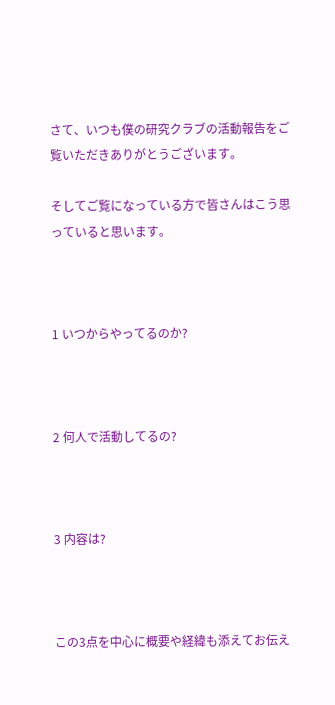さて、いつも僕の研究クラブの活動報告をご覧いただきありがとうございます。

そしてご覧になっている方で皆さんはこう思っていると思います。



1 いつからやってるのか?



2 何人で活動してるの?



3 内容は?



この3点を中心に概要や経緯も添えてお伝え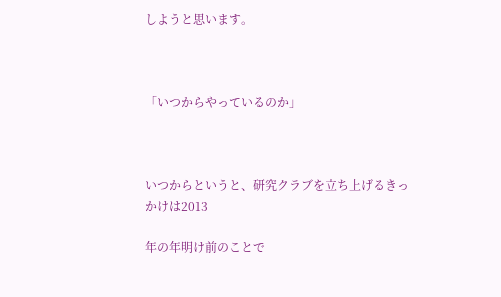しようと思います。



「いつからやっているのか」



いつからというと、研究クラブを立ち上げるきっかけは2013

年の年明け前のことで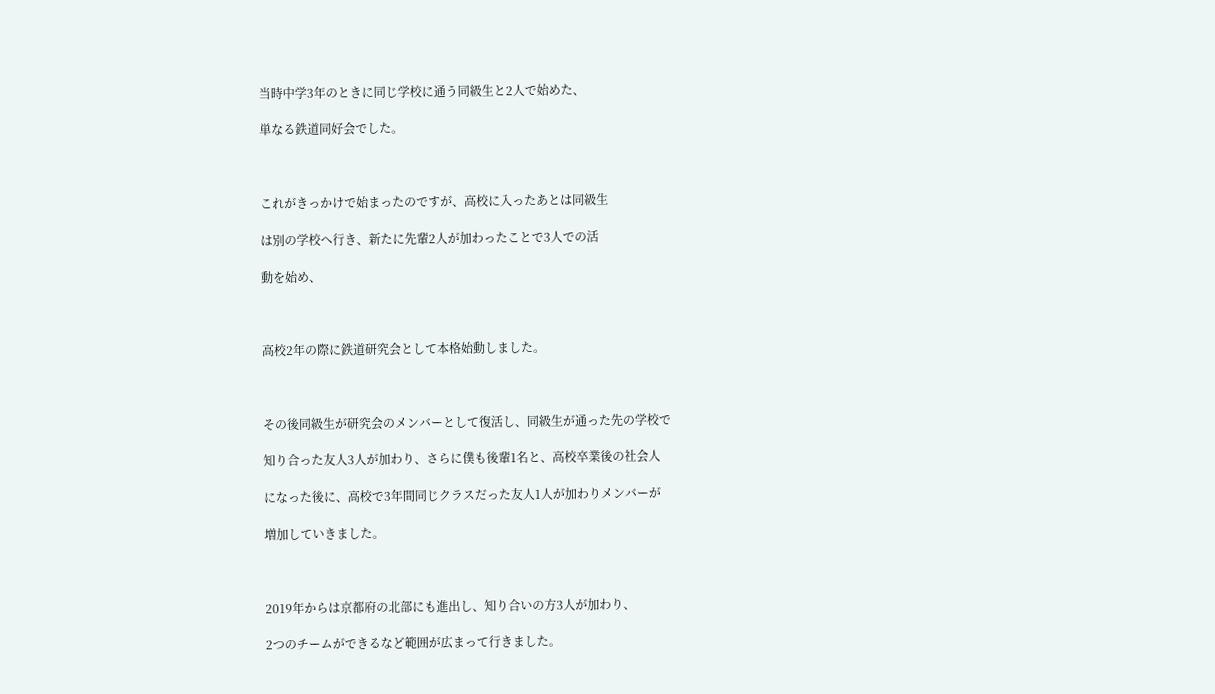当時中学3年のときに同じ学校に通う同級生と2人で始めた、

単なる鉄道同好会でした。



これがきっかけで始まったのですが、高校に入ったあとは同級生

は別の学校へ行き、新たに先輩2人が加わったことで3人での活

動を始め、



高校2年の際に鉄道研究会として本格始動しました。



その後同級生が研究会のメンバーとして復活し、同級生が通った先の学校で

知り合った友人3人が加わり、さらに僕も後輩1名と、高校卒業後の社会人

になった後に、高校で3年間同じクラスだった友人1人が加わりメンバーが

増加していきました。



2019年からは京都府の北部にも進出し、知り合いの方3人が加わり、

2つのチームができるなど範囲が広まって行きました。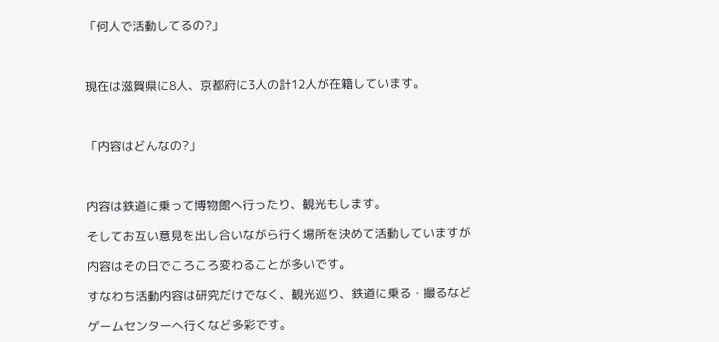「何人で活動してるの?」



現在は滋賀県に8人、京都府に3人の計12人が在籍しています。



「内容はどんなの?」



内容は鉄道に乗って博物館へ行ったり、観光もします。

そしてお互い意見を出し合いながら行く場所を決めて活動していますが

内容はその日でころころ変わることが多いです。

すなわち活動内容は研究だけでなく、観光巡り、鉄道に乗る・撮るなど

ゲームセンターへ行くなど多彩です。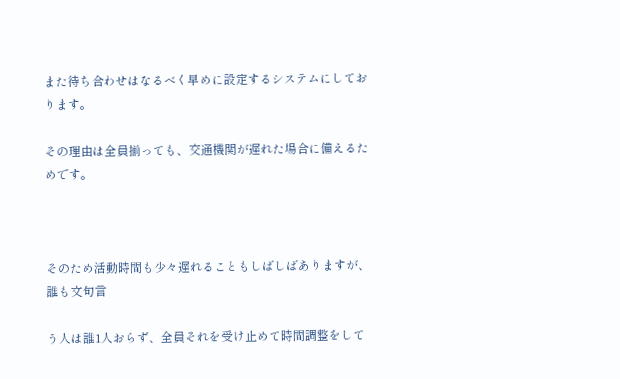また待ち合わせはなるべく早めに設定するシステムにしております。

その理由は全員揃っても、交通機関が遅れた場合に備えるためです。



そのため活動時間も少々遅れることもしばしばありますが、誰も文句言

う人は誰1人おらず、全員それを受け止めて時間調整をして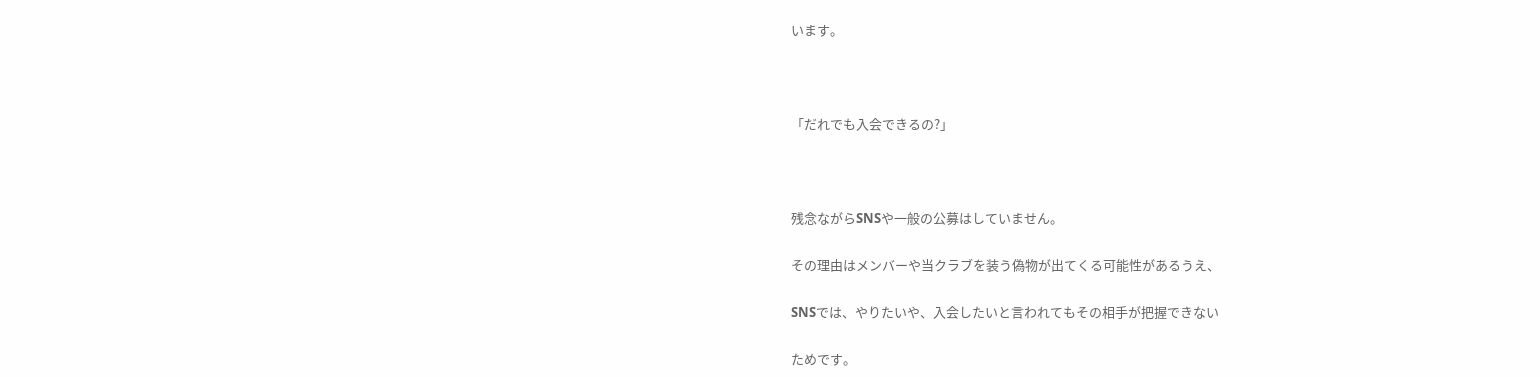います。



「だれでも入会できるの?」



残念ながらSNSや一般の公募はしていません。

その理由はメンバーや当クラブを装う偽物が出てくる可能性があるうえ、

SNSでは、やりたいや、入会したいと言われてもその相手が把握できない

ためです。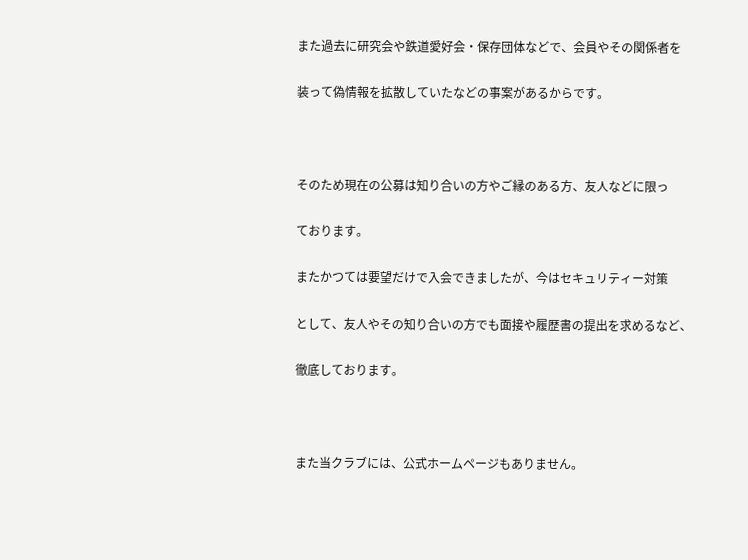また過去に研究会や鉄道愛好会・保存団体などで、会員やその関係者を

装って偽情報を拡散していたなどの事案があるからです。



そのため現在の公募は知り合いの方やご縁のある方、友人などに限っ

ております。

またかつては要望だけで入会できましたが、今はセキュリティー対策

として、友人やその知り合いの方でも面接や履歴書の提出を求めるなど、

徹底しております。



また当クラブには、公式ホームページもありません。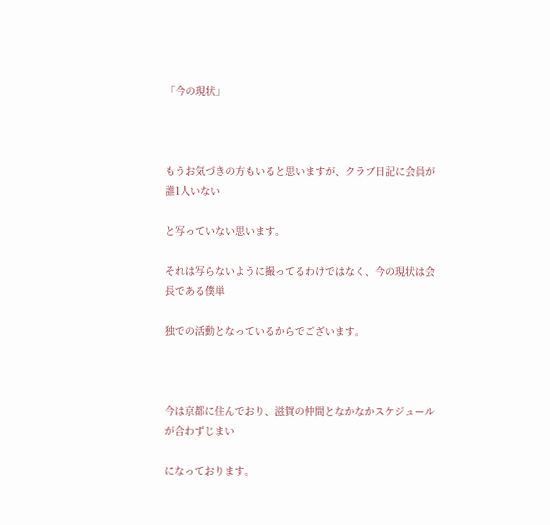「今の現状」



もうお気づきの方もいると思いますが、クラブ日記に会員が誰1人いない

と写っていない思います。

それは写らないように撮ってるわけではなく、今の現状は会長である僕単

独での活動となっているからでございます。



今は京都に住んでおり、滋賀の仲間となかなかスケジュールが合わずじまい

になっております。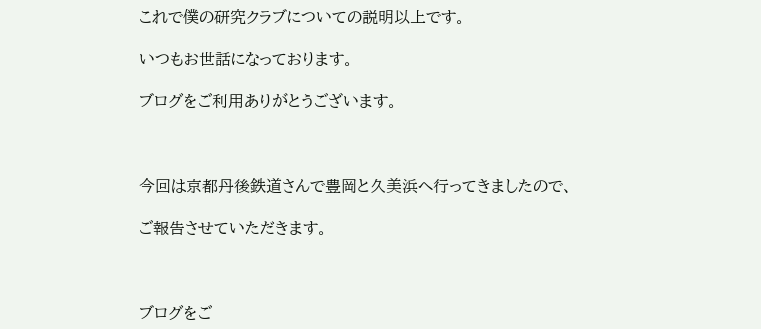これで僕の研究クラブについての説明以上です。

いつもお世話になっております。

ブログをご利用ありがとうございます。



今回は京都丹後鉄道さんで豊岡と久美浜へ行ってきましたので、

ご報告させていただきます。



ブログをご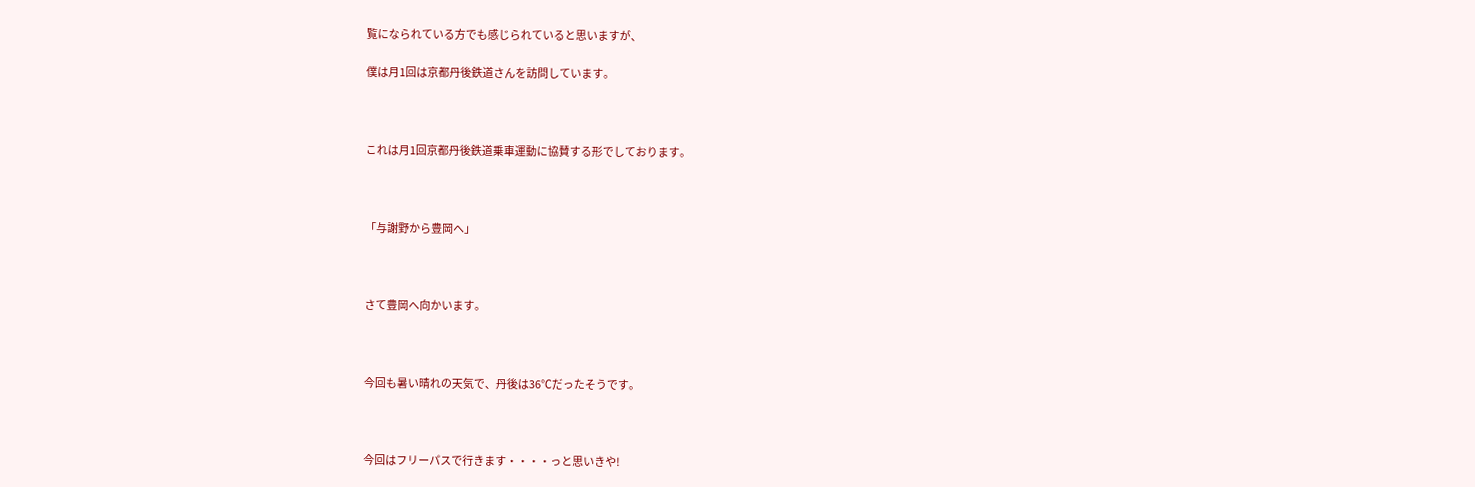覧になられている方でも感じられていると思いますが、

僕は月1回は京都丹後鉄道さんを訪問しています。



これは月1回京都丹後鉄道乗車運動に協賛する形でしております。



「与謝野から豊岡へ」



さて豊岡へ向かいます。



今回も暑い晴れの天気で、丹後は36℃だったそうです。



今回はフリーパスで行きます・・・・っと思いきや!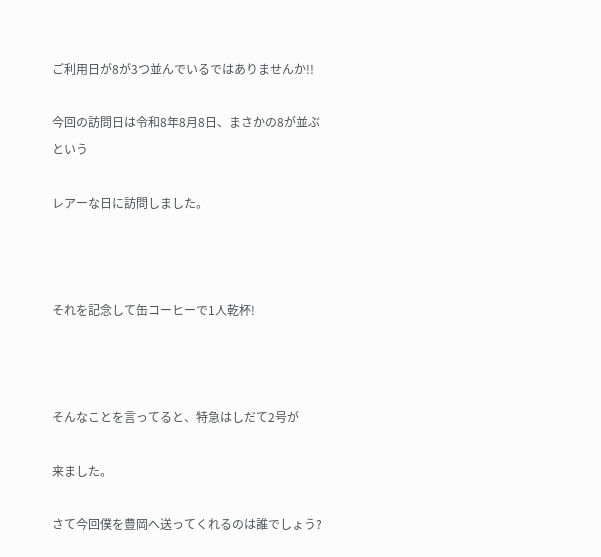ご利用日が8が3つ並んでいるではありませんか!!

今回の訪問日は令和8年8月8日、まさかの8が並ぶという

レアーな日に訪問しました。



それを記念して缶コーヒーで1人乾杯!



そんなことを言ってると、特急はしだて2号が

来ました。

さて今回僕を豊岡へ送ってくれるのは誰でしょう?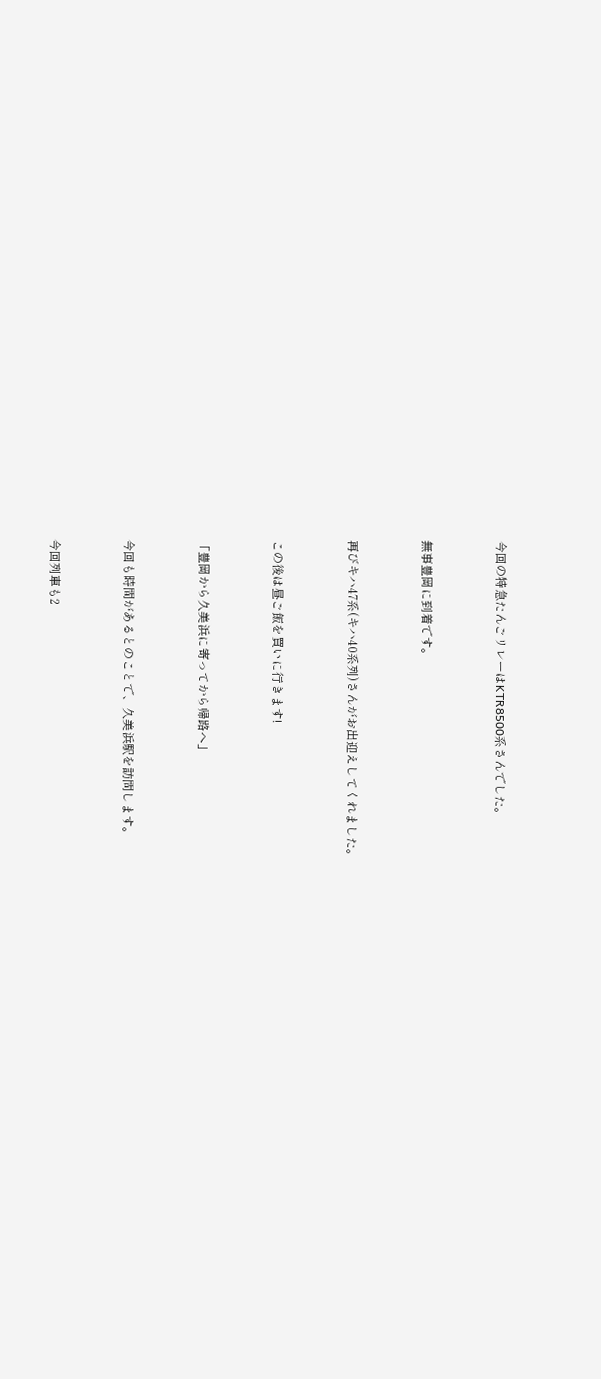今回の特急たんごリレーはKTR8500系さんでした。



無事豊岡に到着です。



再びキハ47系(キハ40系列)さんがお出迎えしてくれました。



この後は昼ご飯を買いに行きます!



「豊岡から久美浜に寄ってから帰路へ」



今回も時間があるとのことで、久美浜駅を訪問します。



今回列車も2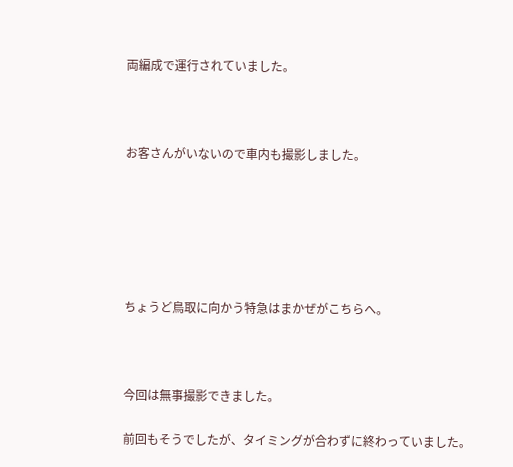両編成で運行されていました。



お客さんがいないので車内も撮影しました。






ちょうど鳥取に向かう特急はまかぜがこちらへ。



今回は無事撮影できました。

前回もそうでしたが、タイミングが合わずに終わっていました。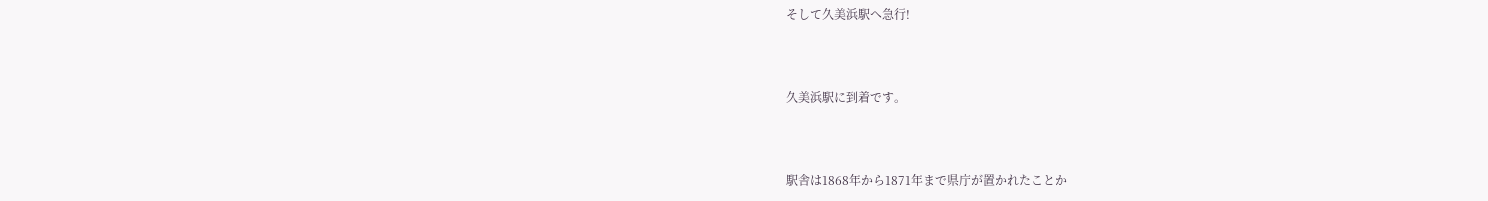そして久美浜駅へ急行!



久美浜駅に到着です。



駅舎は1868年から1871年まで県庁が置かれたことか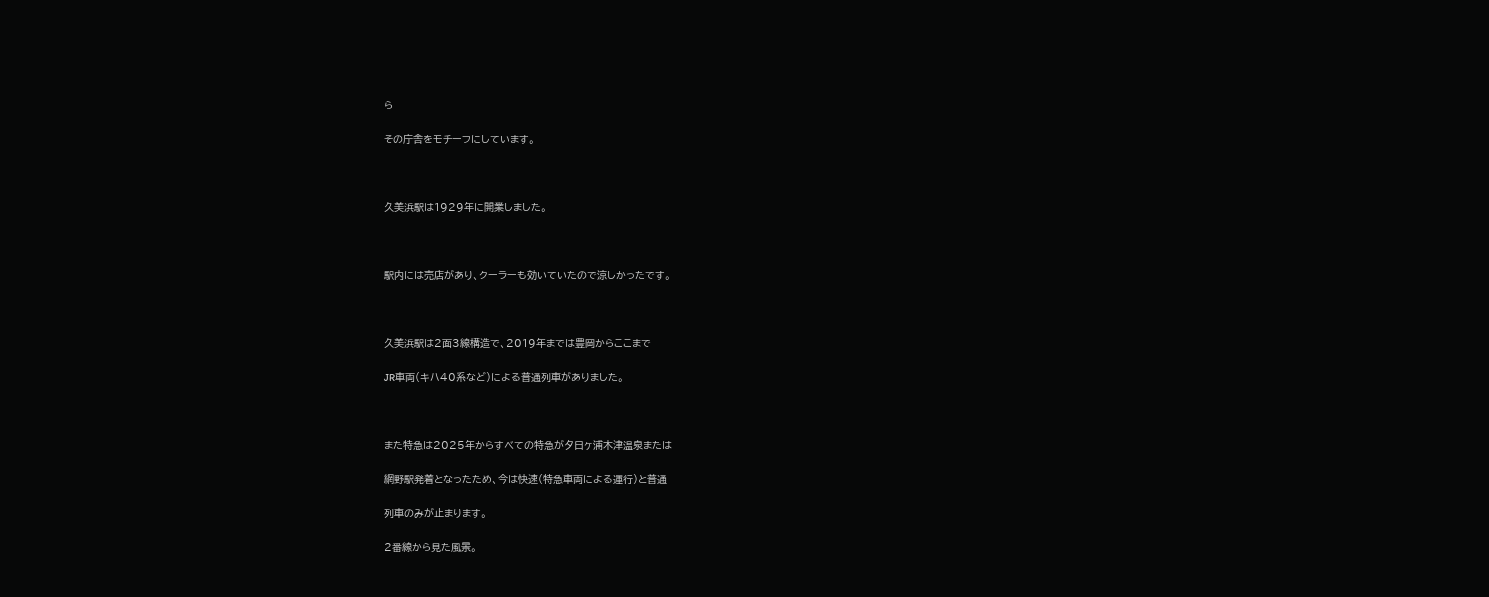ら

その庁舎をモチーフにしています。



久美浜駅は1929年に開業しました。



駅内には売店があり、クーラーも効いていたので涼しかったです。



久美浜駅は2面3線構造で、2019年までは豊岡からここまで

JR車両(キハ40系など)による普通列車がありました。



また特急は2025年からすべての特急が夕日ヶ浦木津温泉または

網野駅発着となったため、今は快速(特急車両による運行)と普通

列車のみが止まります。

2番線から見た風景。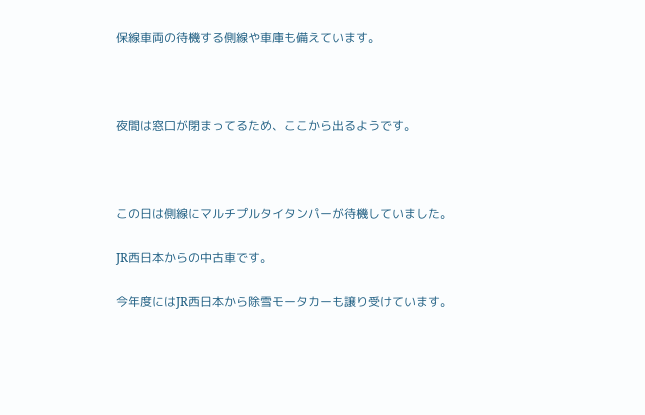保線車両の待機する側線や車庫も備えています。



夜間は窓口が閉まってるため、ここから出るようです。



この日は側線にマルチプルタイタンパーが待機していました。

JR西日本からの中古車です。

今年度にはJR西日本から除雪モータカーも譲り受けています。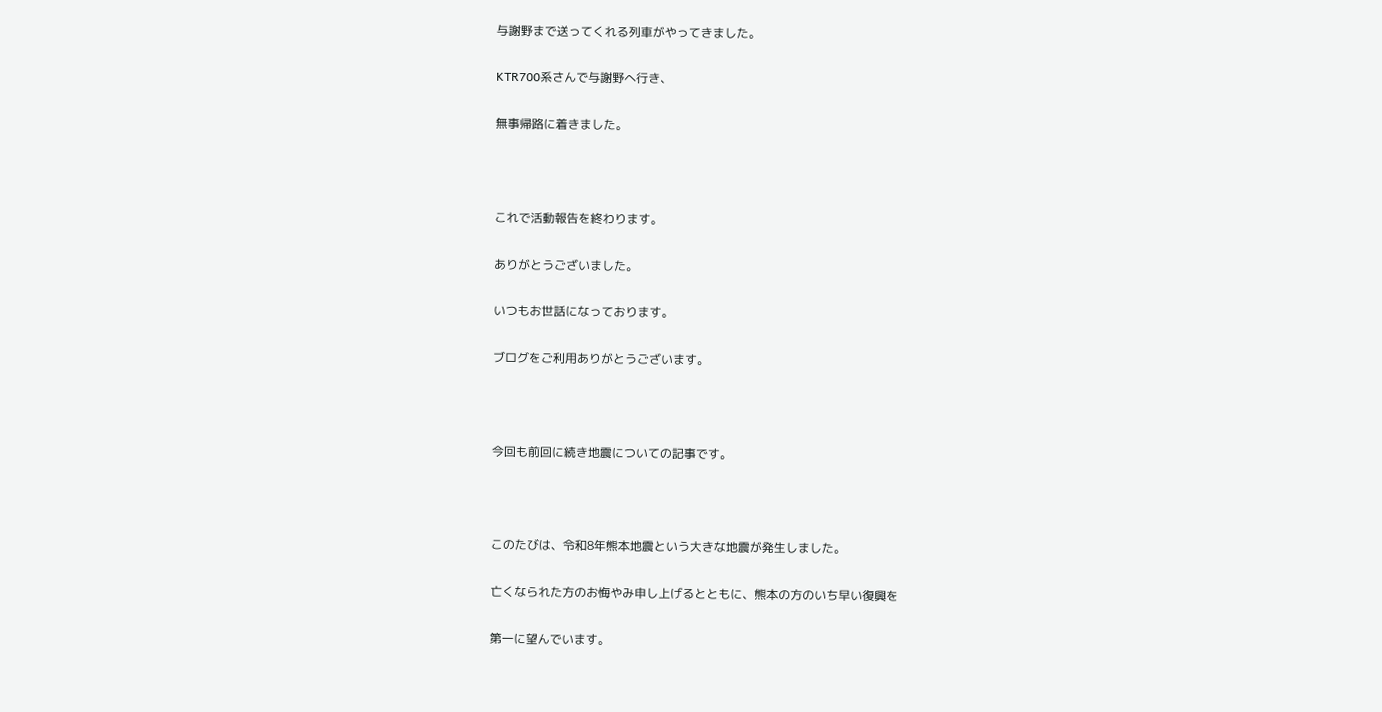与謝野まで送ってくれる列車がやってきました。

KTR700系さんで与謝野へ行き、

無事帰路に着きました。



これで活動報告を終わります。

ありがとうございました。

いつもお世話になっております。

ブログをご利用ありがとうございます。



今回も前回に続き地震についての記事です。



このたびは、令和8年熊本地震という大きな地震が発生しました。

亡くなられた方のお悔やみ申し上げるとともに、熊本の方のいち早い復興を

第一に望んでいます。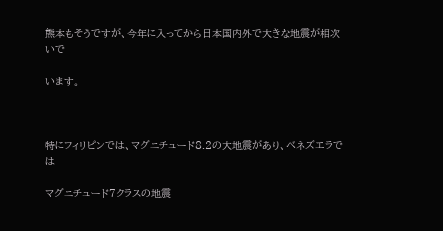熊本もそうですが、今年に入ってから日本国内外で大きな地震が相次いで

います。



特にフィリピンでは、マグニチュード8.2の大地震があり、ベネズエラでは

マグニチュード7クラスの地震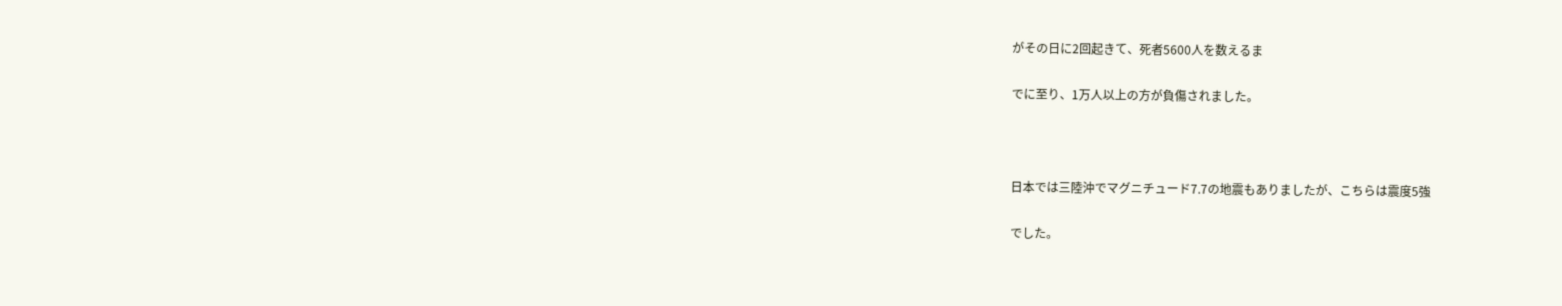がその日に2回起きて、死者5600人を数えるま

でに至り、1万人以上の方が負傷されました。



日本では三陸沖でマグニチュード7.7の地震もありましたが、こちらは震度5強

でした。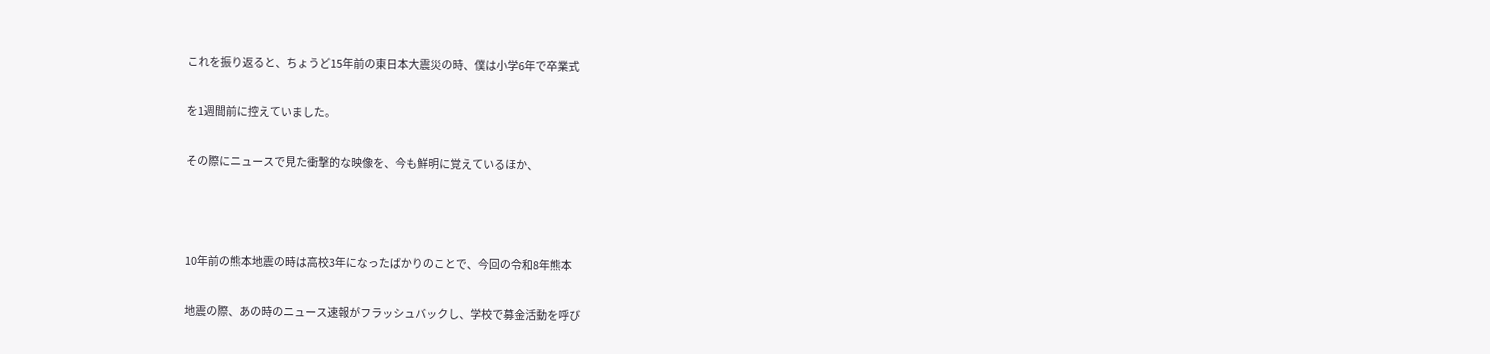これを振り返ると、ちょうど15年前の東日本大震災の時、僕は小学6年で卒業式

を1週間前に控えていました。

その際にニュースで見た衝撃的な映像を、今も鮮明に覚えているほか、



10年前の熊本地震の時は高校3年になったばかりのことで、今回の令和8年熊本

地震の際、あの時のニュース速報がフラッシュバックし、学校で募金活動を呼び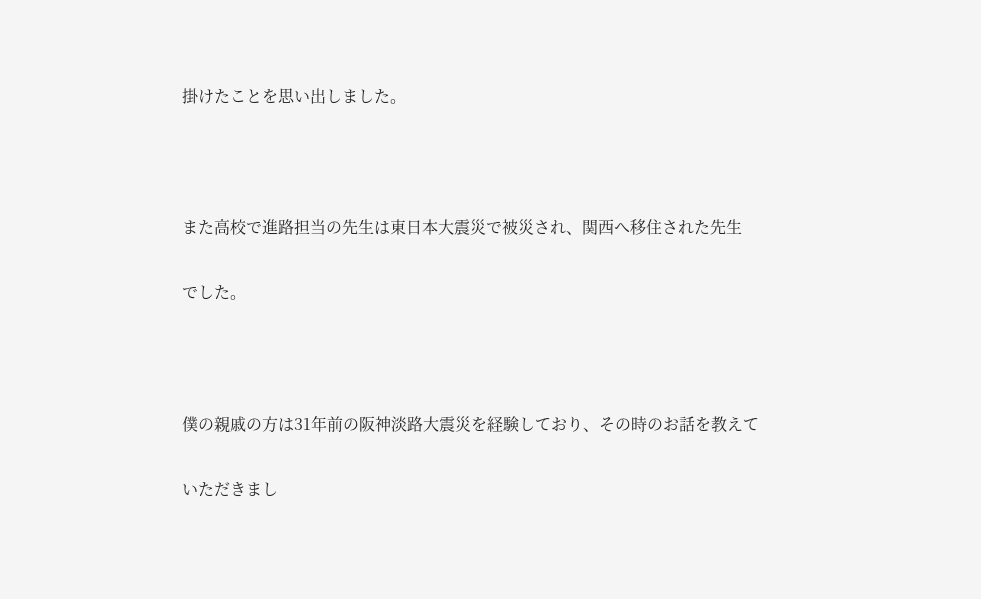掛けたことを思い出しました。



また高校で進路担当の先生は東日本大震災で被災され、関西へ移住された先生

でした。



僕の親戚の方は31年前の阪神淡路大震災を経験しており、その時のお話を教えて

いただきまし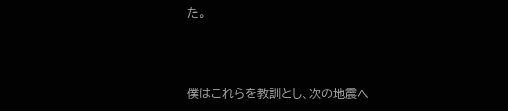た。



僕はこれらを教訓とし、次の地震へ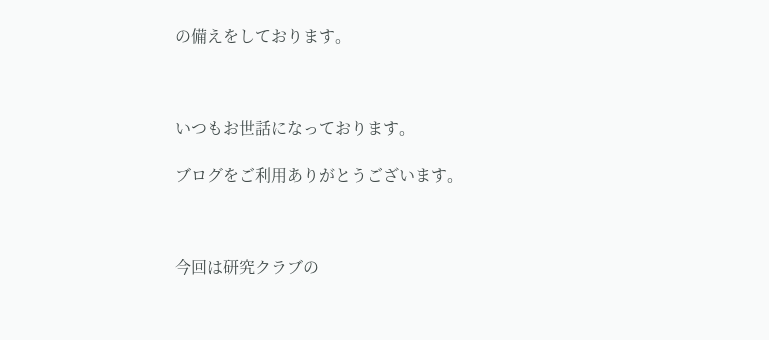の備えをしております。



いつもお世話になっております。

ブログをご利用ありがとうございます。



今回は研究クラブの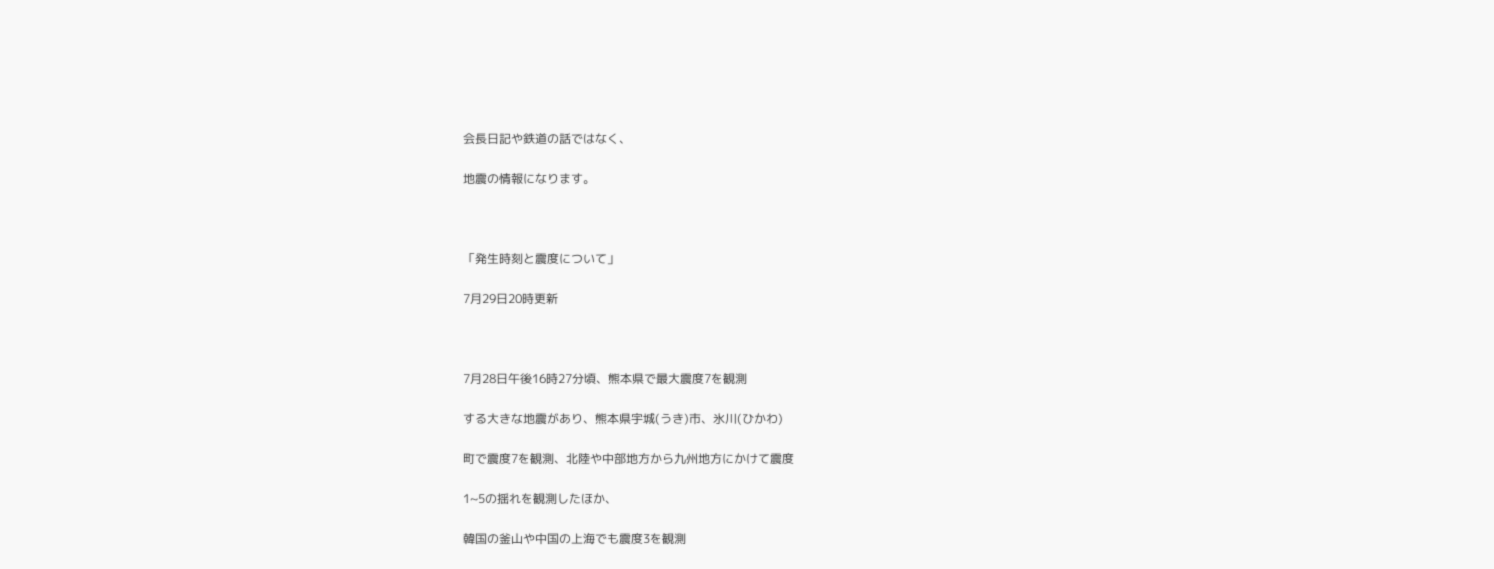会長日記や鉄道の話ではなく、

地震の情報になります。



「発生時刻と震度について」

7月29日20時更新



7月28日午後16時27分頃、熊本県で最大震度7を観測

する大きな地震があり、熊本県宇城(うき)市、氷川(ひかわ)

町で震度7を観測、北陸や中部地方から九州地方にかけて震度

1~5の揺れを観測したほか、

韓国の釜山や中国の上海でも震度3を観測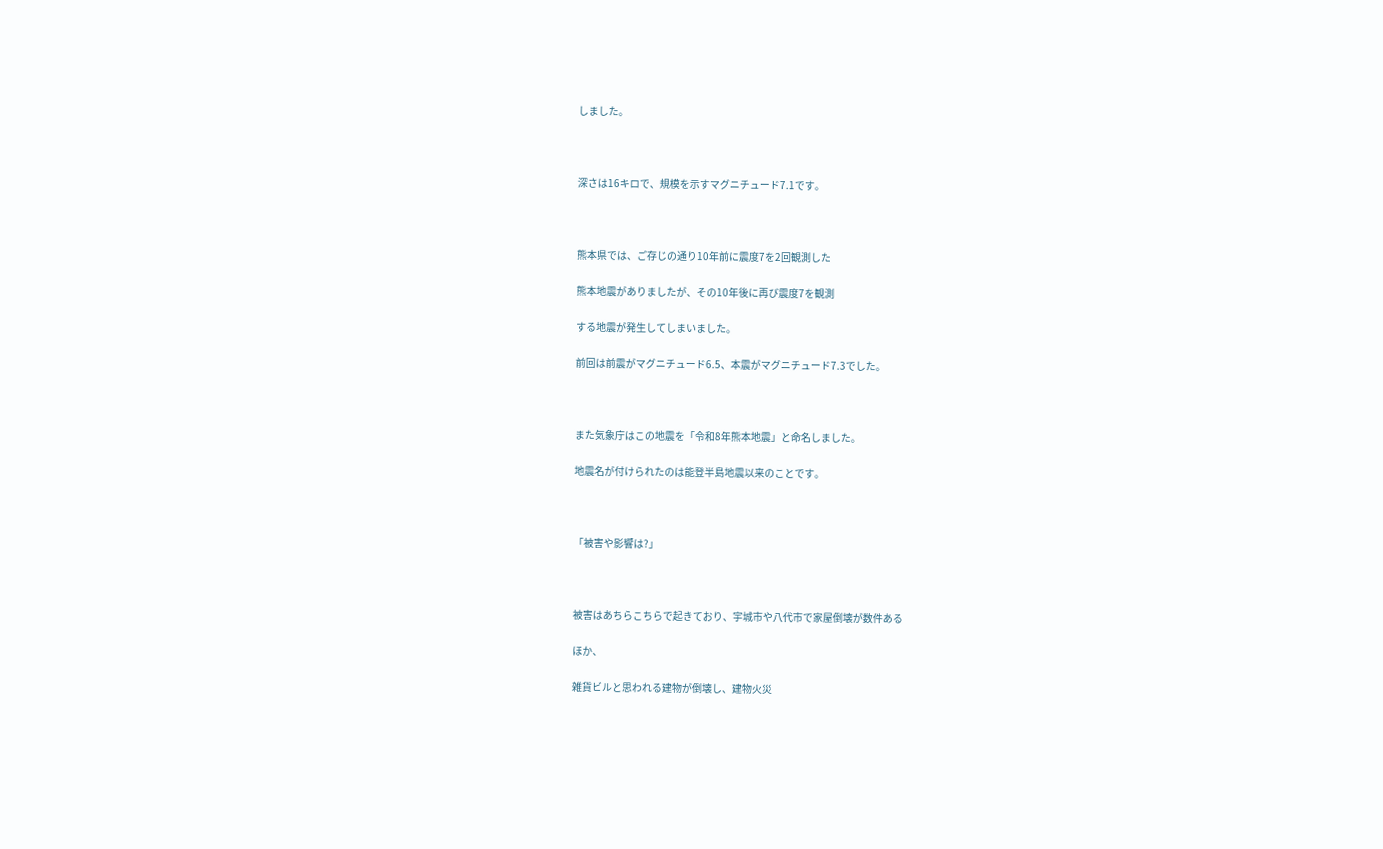しました。



深さは16キロで、規模を示すマグニチュード7.1です。



熊本県では、ご存じの通り10年前に震度7を2回観測した

熊本地震がありましたが、その10年後に再び震度7を観測

する地震が発生してしまいました。

前回は前震がマグニチュード6.5、本震がマグニチュード7.3でした。



また気象庁はこの地震を「令和8年熊本地震」と命名しました。

地震名が付けられたのは能登半島地震以来のことです。



「被害や影響は?」



被害はあちらこちらで起きており、宇城市や八代市で家屋倒壊が数件ある

ほか、

雑貨ビルと思われる建物が倒壊し、建物火災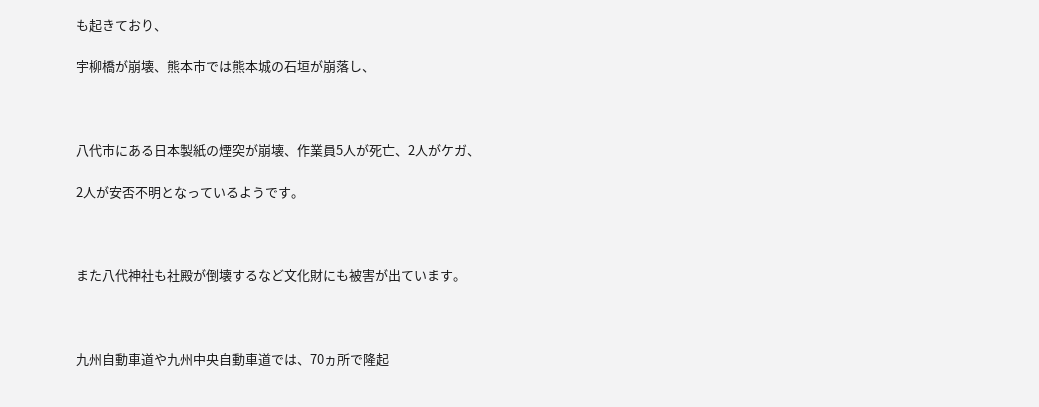も起きており、

宇柳橋が崩壊、熊本市では熊本城の石垣が崩落し、



八代市にある日本製紙の煙突が崩壊、作業員5人が死亡、2人がケガ、

2人が安否不明となっているようです。



また八代神社も社殿が倒壊するなど文化財にも被害が出ています。



九州自動車道や九州中央自動車道では、70ヵ所で隆起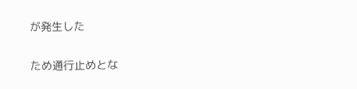が発生した

ため通行止めとな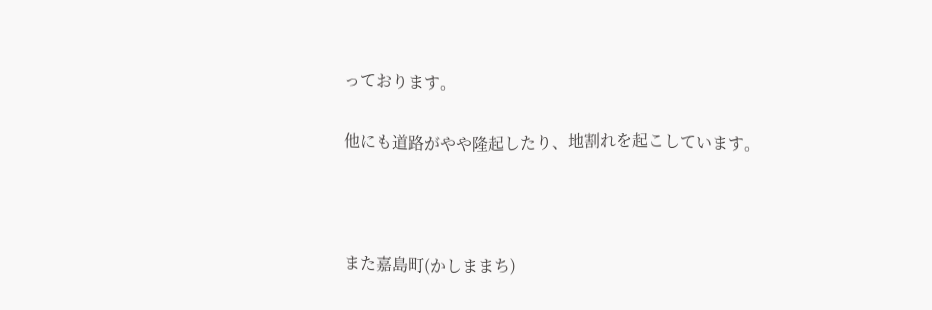っております。

他にも道路がやや隆起したり、地割れを起こしています。



また嘉島町(かしままち)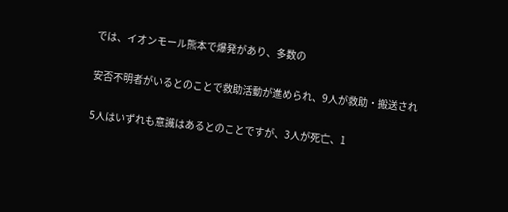では、イオンモール熊本で爆発があり、多数の

安否不明者がいるとのことで救助活動が進められ、9人が救助・搬送され

5人はいずれも意識はあるとのことですが、3人が死亡、1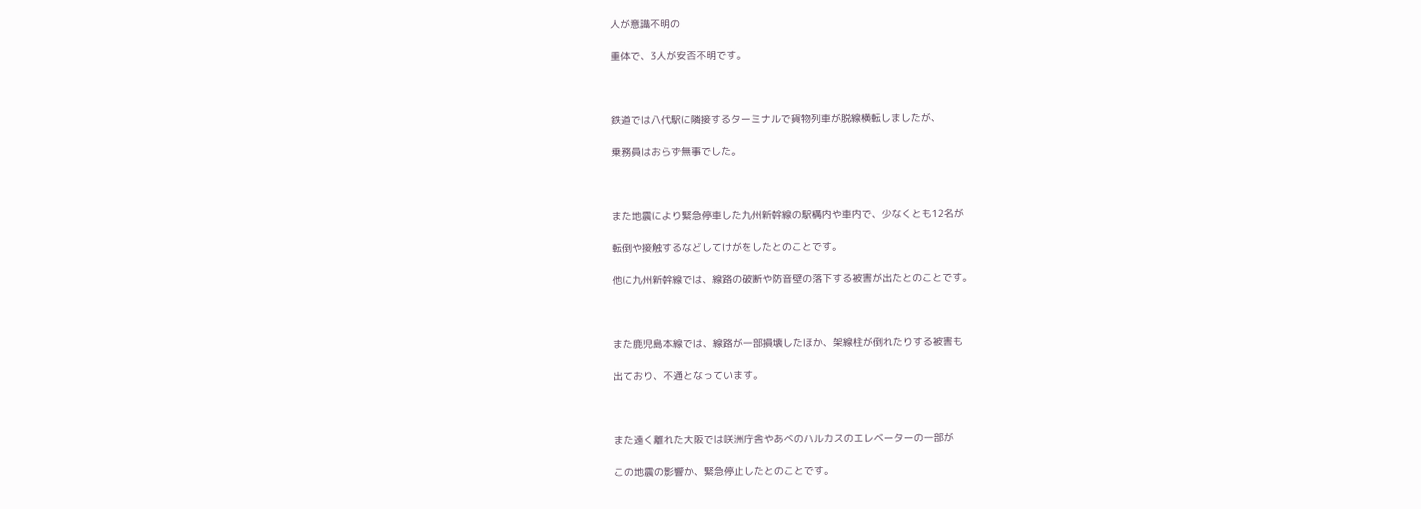人が意識不明の

重体で、3人が安否不明です。



鉄道では八代駅に隣接するターミナルで貨物列車が脱線横転しましたが、

乗務員はおらず無事でした。



また地震により緊急停車した九州新幹線の駅構内や車内で、少なくとも12名が

転倒や接触するなどしてけがをしたとのことです。

他に九州新幹線では、線路の破断や防音壁の落下する被害が出たとのことです。



また鹿児島本線では、線路が一部損壊したほか、架線柱が倒れたりする被害も

出ており、不通となっています。



また遠く離れた大阪では咲洲庁舎やあべのハルカスのエレベーターの一部が

この地震の影響か、緊急停止したとのことです。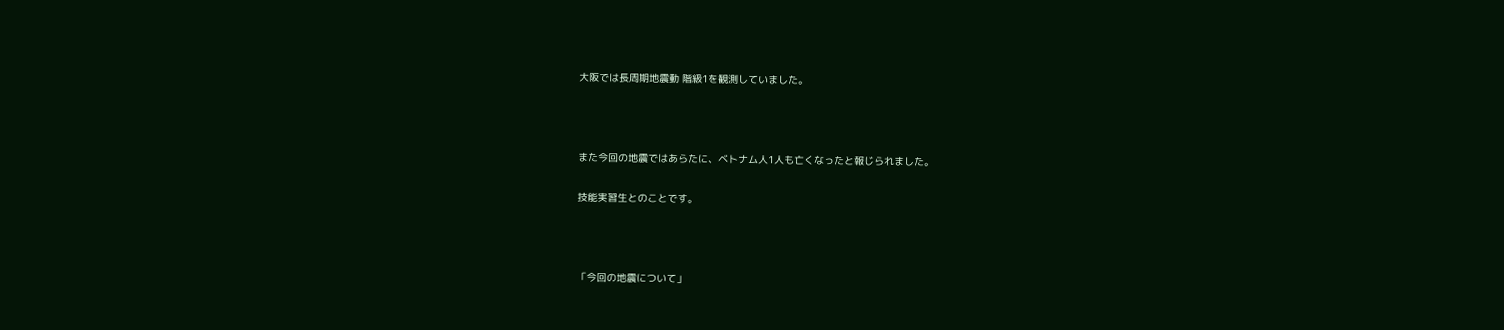大阪では長周期地震動 階級1を観測していました。



また今回の地震ではあらたに、ベトナム人1人も亡くなったと報じられました。

技能実習生とのことです。



「今回の地震について」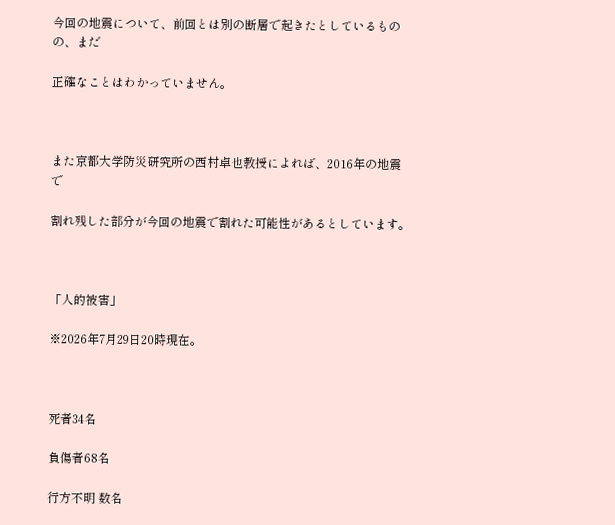今回の地震について、前回とは別の断層で起きたとしているものの、まだ

正確なことはわかっていません。



また京都大学防災研究所の西村卓也教授によれば、2016年の地震で

割れ残した部分が今回の地震で割れた可能性があるとしています。



「人的被害」

※2026年7月29日20時現在。



死者34名

負傷者68名

行方不明 数名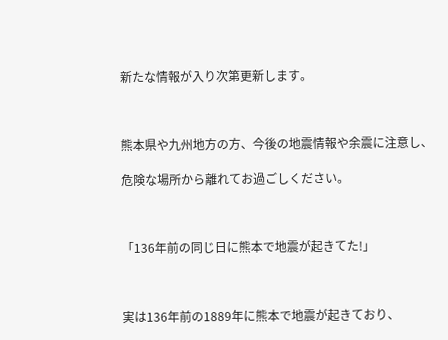新たな情報が入り次第更新します。



熊本県や九州地方の方、今後の地震情報や余震に注意し、

危険な場所から離れてお過ごしください。



「136年前の同じ日に熊本で地震が起きてた!」



実は136年前の1889年に熊本で地震が起きており、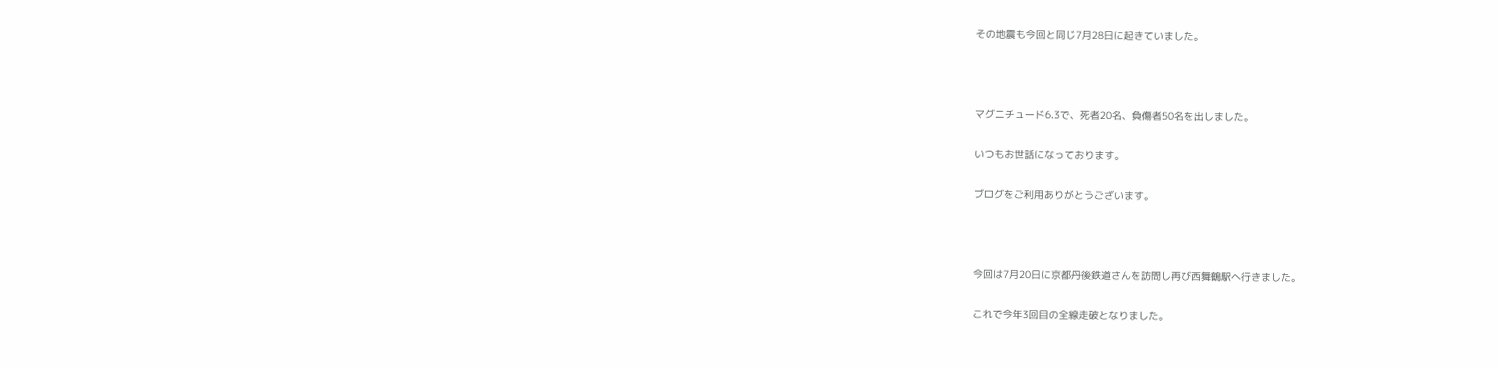その地震も今回と同じ7月28日に起きていました。



マグニチュード6.3で、死者20名、負傷者50名を出しました。

いつもお世話になっております。

ブログをご利用ありがとうございます。



今回は7月20日に京都丹後鉄道さんを訪問し再び西舞鶴駅へ行きました。

これで今年3回目の全線走破となりました。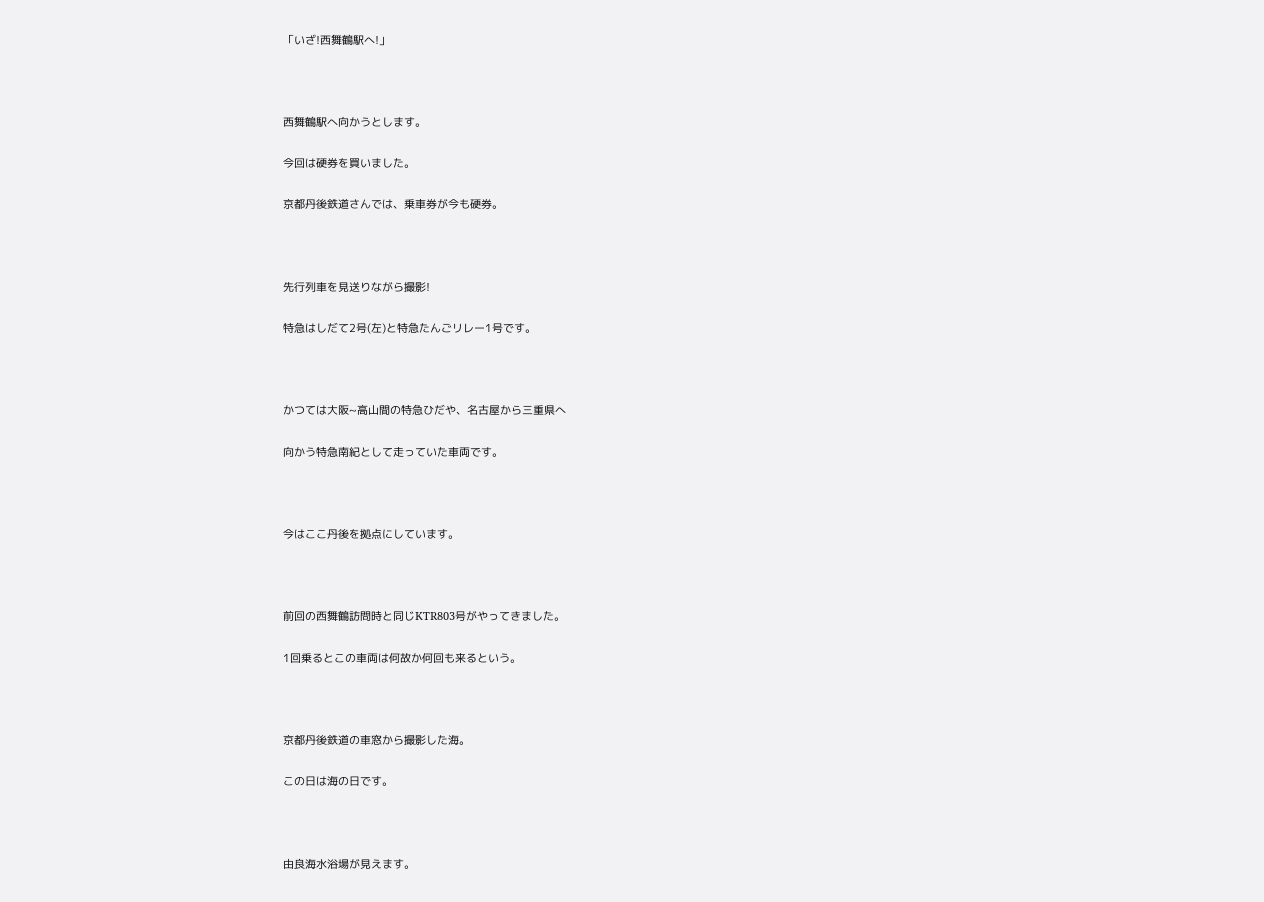「いざ!西舞鶴駅へ!」



西舞鶴駅へ向かうとします。

今回は硬券を買いました。

京都丹後鉄道さんでは、乗車券が今も硬券。



先行列車を見送りながら撮影!

特急はしだて2号(左)と特急たんごリレー1号です。



かつては大阪~高山間の特急ひだや、名古屋から三重県へ

向かう特急南紀として走っていた車両です。



今はここ丹後を拠点にしています。



前回の西舞鶴訪問時と同じKTR803号がやってきました。

1回乗るとこの車両は何故か何回も来るという。



京都丹後鉄道の車窓から撮影した海。

この日は海の日です。



由良海水浴場が見えます。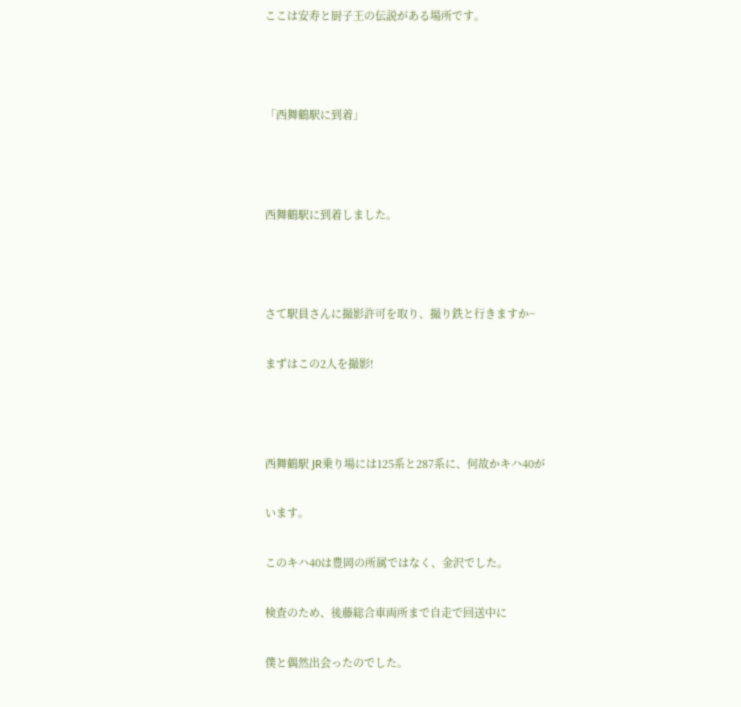ここは安寿と厨子王の伝説がある場所です。



「西舞鶴駅に到着」



西舞鶴駅に到着しました。



さて駅員さんに撮影許可を取り、撮り鉄と行きますか~

まずはこの2人を撮影!



西舞鶴駅 JR乗り場には125系と287系に、何故かキハ40が

います。

このキハ40は豊岡の所属ではなく、金沢でした。

検査のため、後藤総合車両所まで自走で回送中に

僕と偶然出会ったのでした。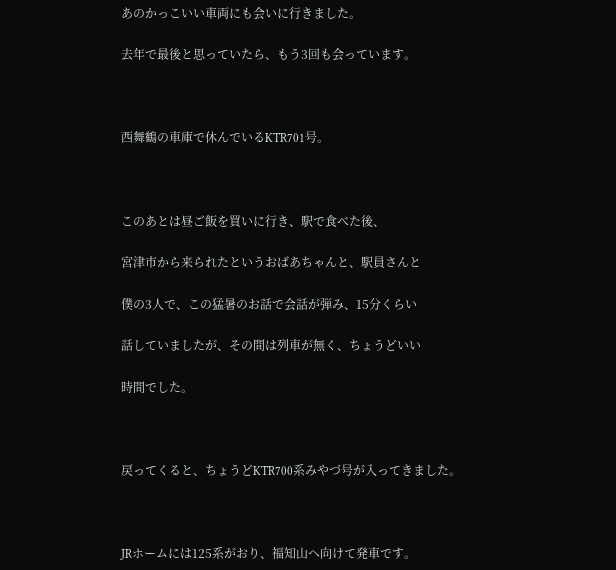あのかっこいい車両にも会いに行きました。

去年で最後と思っていたら、もう3回も会っています。



西舞鶴の車庫で休んでいるKTR701号。



このあとは昼ご飯を買いに行き、駅で食べた後、

宮津市から来られたというおばあちゃんと、駅員さんと

僕の3人で、この猛暑のお話で会話が弾み、15分くらい

話していましたが、その間は列車が無く、ちょうどいい

時間でした。



戻ってくると、ちょうどKTR700系みやづ号が入ってきました。



JRホームには125系がおり、福知山へ向けて発車です。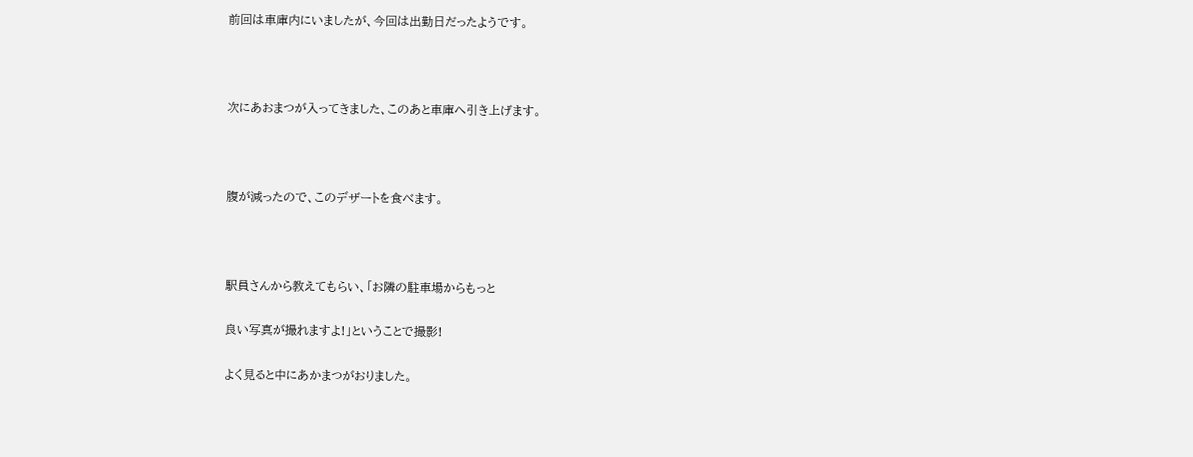前回は車庫内にいましたが、今回は出勤日だったようです。



次にあおまつが入ってきました、このあと車庫へ引き上げます。



腹が減ったので、このデザートを食べます。



駅員さんから教えてもらい、「お隣の駐車場からもっと

良い写真が撮れますよ!」ということで撮影!

よく見ると中にあかまつがおりました。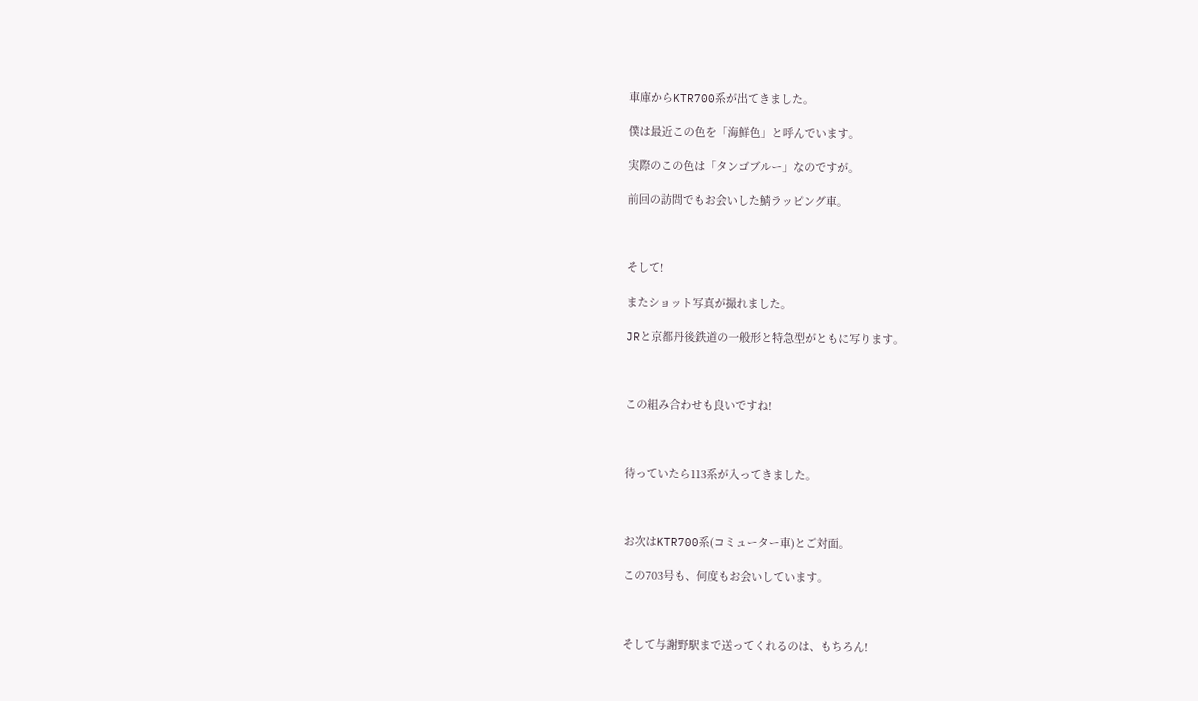車庫からKTR700系が出てきました。

僕は最近この色を「海鮮色」と呼んでいます。

実際のこの色は「タンゴブルー」なのですが。

前回の訪問でもお会いした鯖ラッピング車。



そして!

またショット写真が撮れました。

JRと京都丹後鉄道の一般形と特急型がともに写ります。



この組み合わせも良いですね!



待っていたら113系が入ってきました。



お次はKTR700系(コミューター車)とご対面。

この703号も、何度もお会いしています。



そして与謝野駅まで送ってくれるのは、もちろん!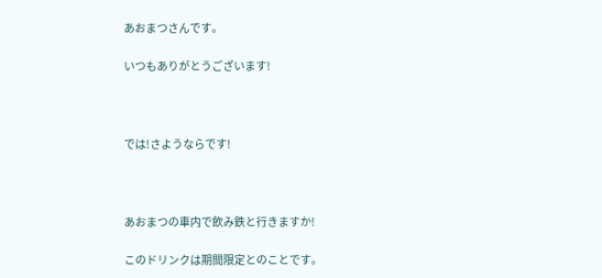あおまつさんです。

いつもありがとうございます!



では!さようならです!



あおまつの車内で飲み鉄と行きますか!

このドリンクは期間限定とのことです。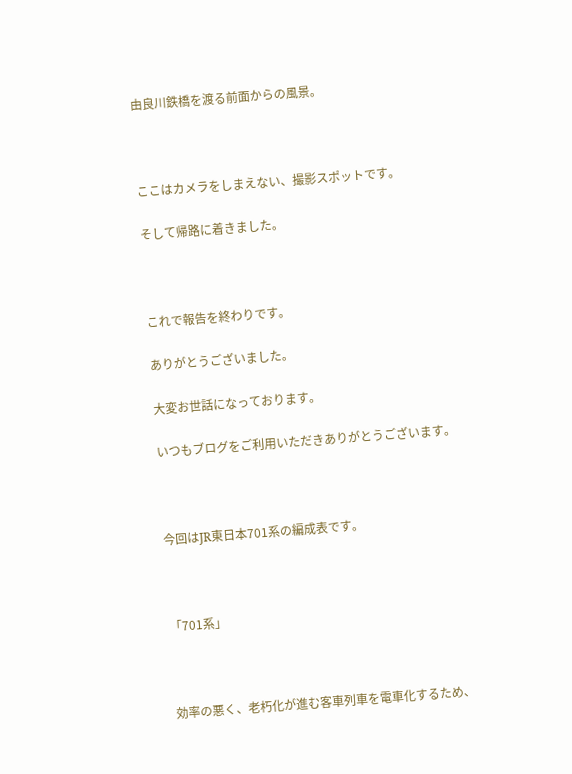由良川鉄橋を渡る前面からの風景。



ここはカメラをしまえない、撮影スポットです。

そして帰路に着きました。



これで報告を終わりです。

ありがとうございました。

大変お世話になっております。

いつもブログをご利用いただきありがとうございます。



今回はJR東日本701系の編成表です。



「701系」



効率の悪く、老朽化が進む客車列車を電車化するため、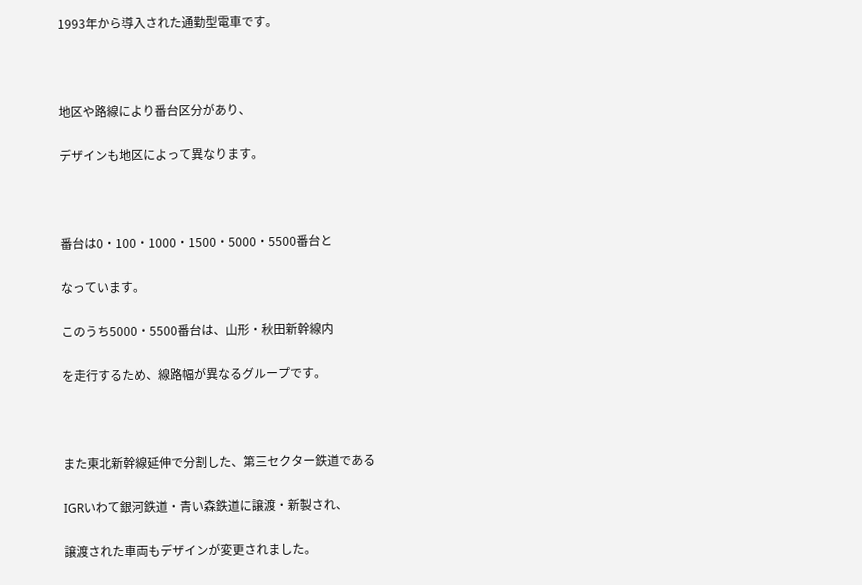1993年から導入された通勤型電車です。



地区や路線により番台区分があり、

デザインも地区によって異なります。



番台は0・100・1000・1500・5000・5500番台と

なっています。

このうち5000・5500番台は、山形・秋田新幹線内

を走行するため、線路幅が異なるグループです。



また東北新幹線延伸で分割した、第三セクター鉄道である

IGRいわて銀河鉄道・青い森鉄道に譲渡・新製され、

譲渡された車両もデザインが変更されました。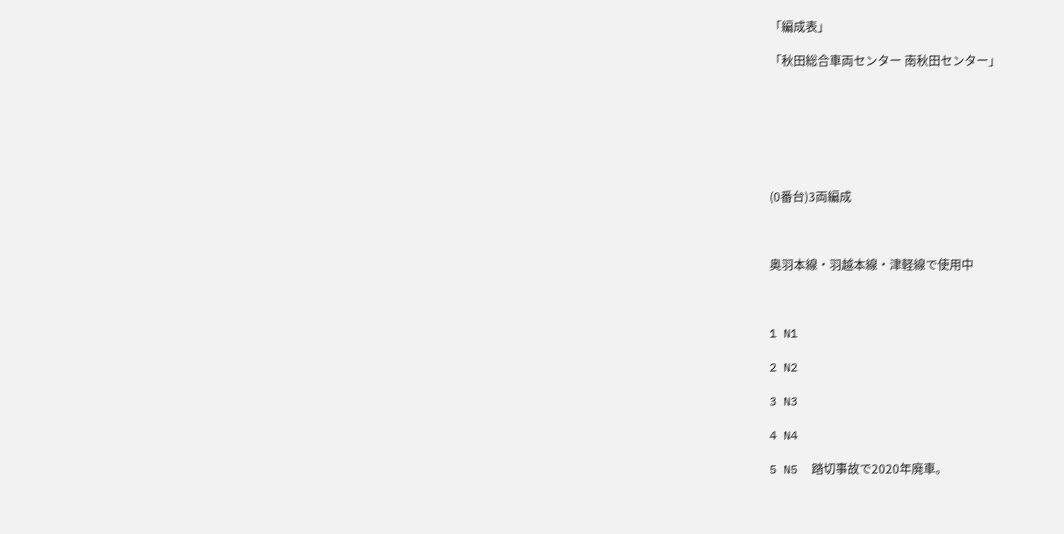「編成表」

「秋田総合車両センター 南秋田センター」







(0番台)3両編成



奥羽本線・羽越本線・津軽線で使用中



1 N1

2 N2

3 N3

4 N4

5 N5  踏切事故で2020年廃車。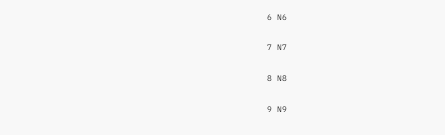6 N6

7 N7

8 N8

9 N9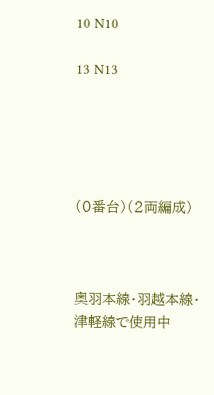10 N10

13 N13





(0番台)(2両編成)



奥羽本線・羽越本線・津軽線で使用中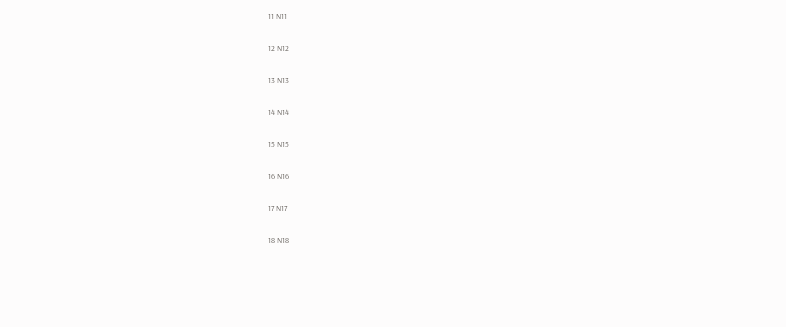11 N11

12 N12

13 N13

14 N14

15 N15

16 N16

17 N17

18 N18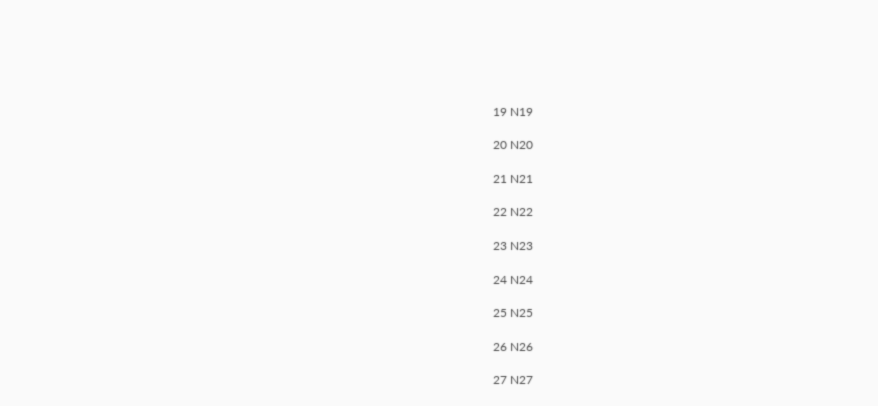19 N19

20 N20

21 N21

22 N22

23 N23

24 N24

25 N25

26 N26

27 N27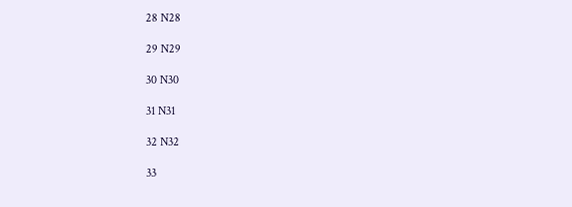28 N28

29 N29

30 N30

31 N31

32 N32

33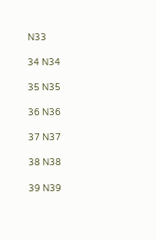N33

34 N34

35 N35

36 N36

37 N37

38 N38

39 N39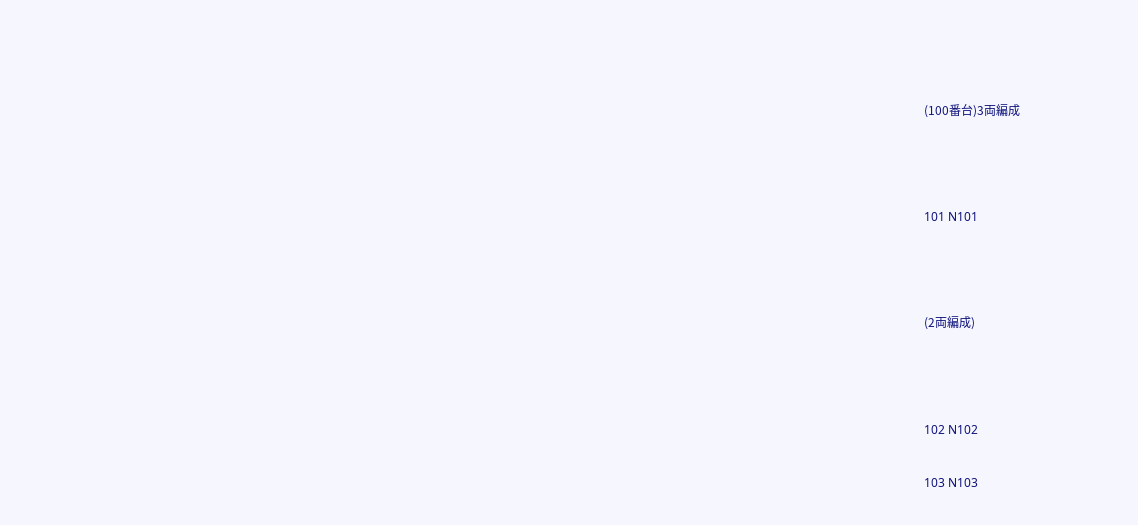(100番台)3両編成



101 N101



(2両編成)



102 N102

103 N103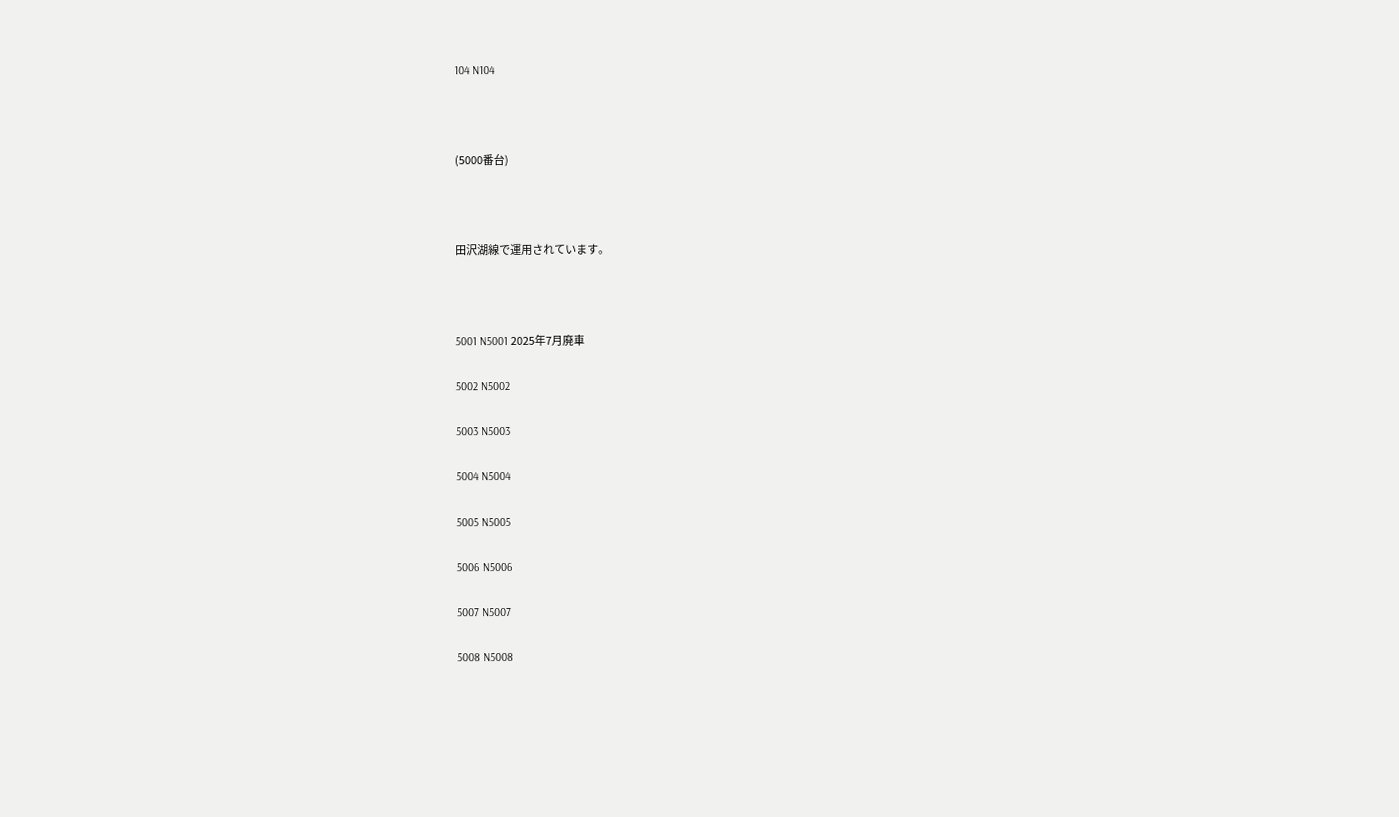104 N104



(5000番台)



田沢湖線で運用されています。



5001 N5001 2025年7月廃車

5002 N5002

5003 N5003

5004 N5004

5005 N5005

5006 N5006

5007 N5007

5008 N5008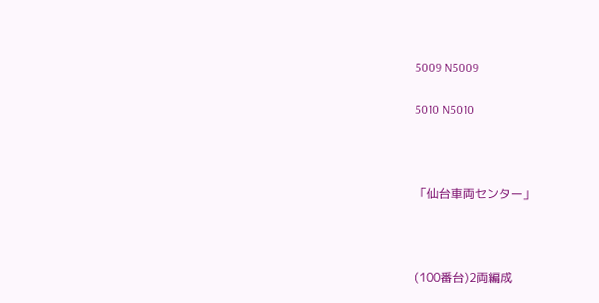5009 N5009

5010 N5010



「仙台車両センター」



(100番台)2両編成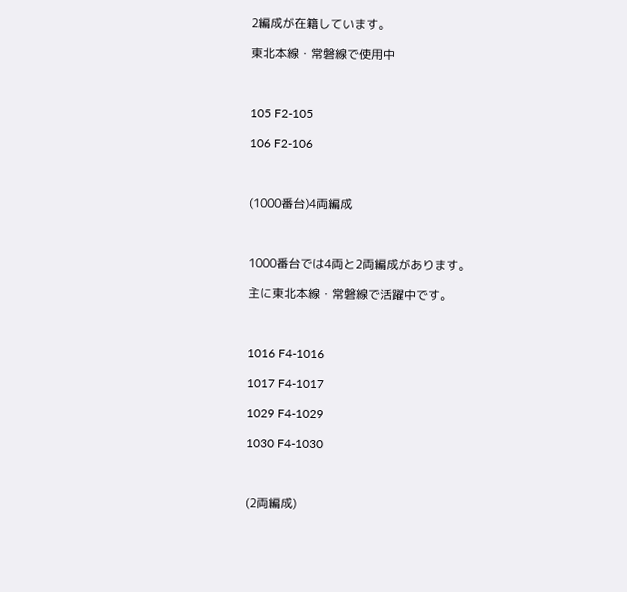2編成が在籍しています。

東北本線・常磐線で使用中



105 F2‐105

106 F2‐106



(1000番台)4両編成



1000番台では4両と2両編成があります。

主に東北本線・常磐線で活躍中です。



1016 F4‐1016

1017 F4‐1017

1029 F4‐1029

1030 F4‐1030



(2両編成)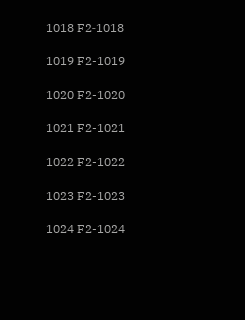1018 F2‐1018

1019 F2-1019

1020 F2-1020

1021 F2-1021

1022 F2-1022

1023 F2-1023

1024 F2-1024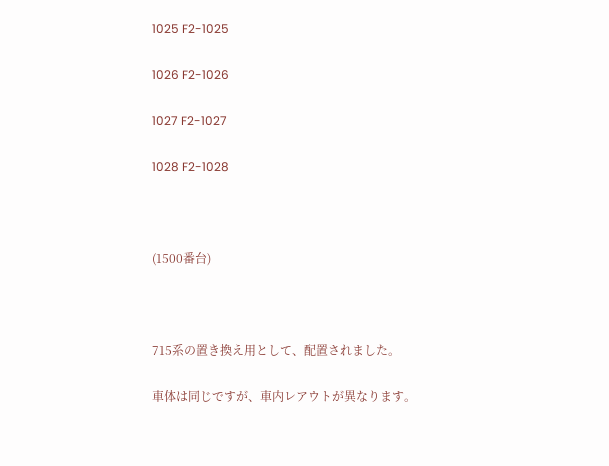1025 F2-1025

1026 F2-1026

1027 F2-1027

1028 F2-1028



(1500番台)



715系の置き換え用として、配置されました。

車体は同じですが、車内レアウトが異なります。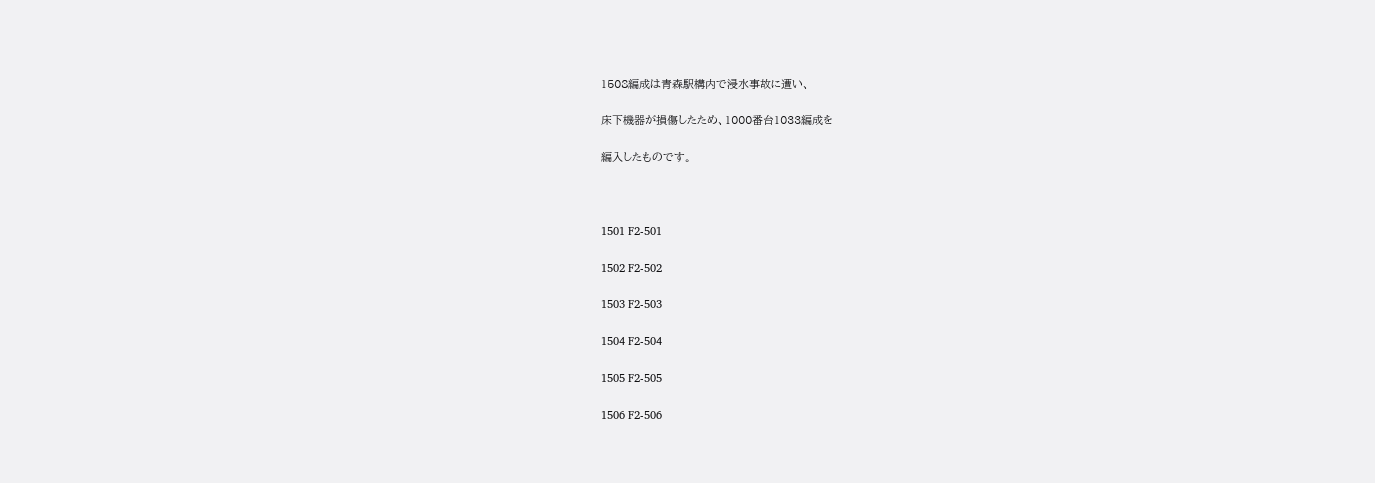1508編成は青森駅構内で浸水事故に遭い、

床下機器が損傷したため、1000番台1033編成を

編入したものです。



1501 F2-501

1502 F2-502

1503 F2-503

1504 F2-504

1505 F2-505

1506 F2-506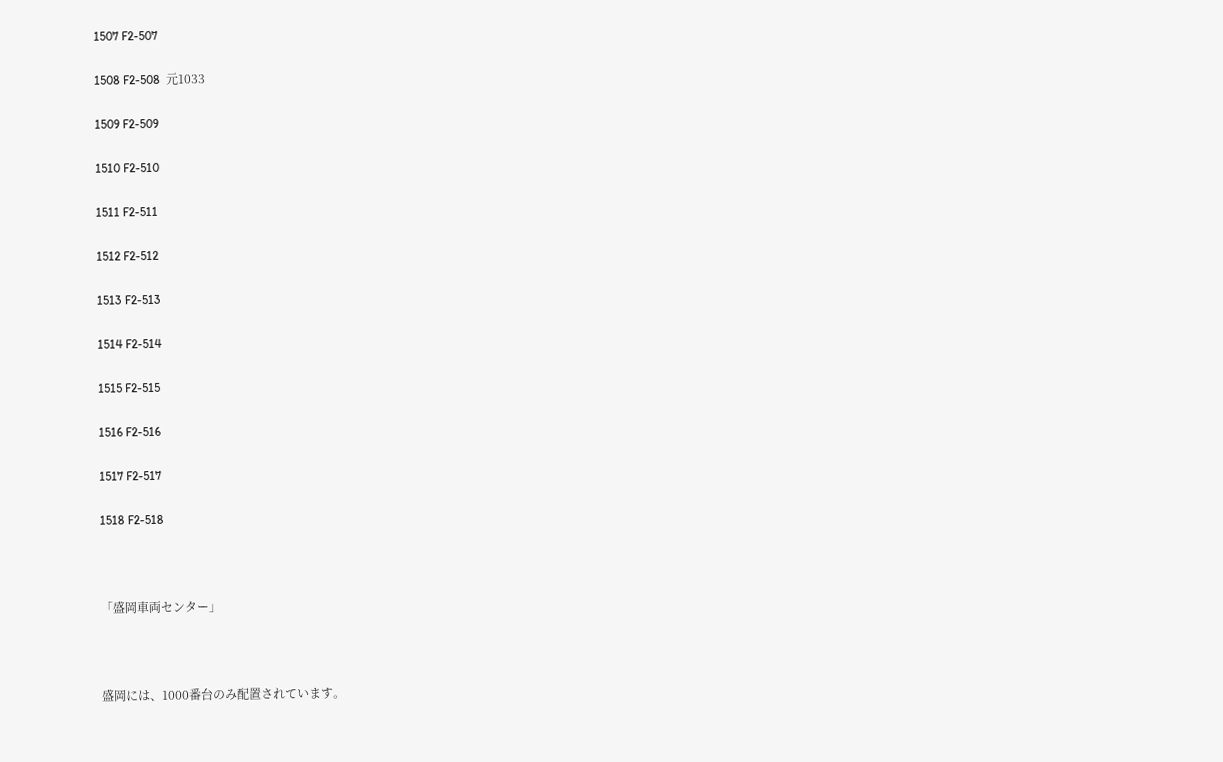1507 F2-507

1508 F2-508  元1033

1509 F2-509

1510 F2-510

1511 F2-511

1512 F2-512

1513 F2-513

1514 F2-514

1515 F2-515

1516 F2-516

1517 F2-517

1518 F2-518



「盛岡車両センター」



盛岡には、1000番台のみ配置されています。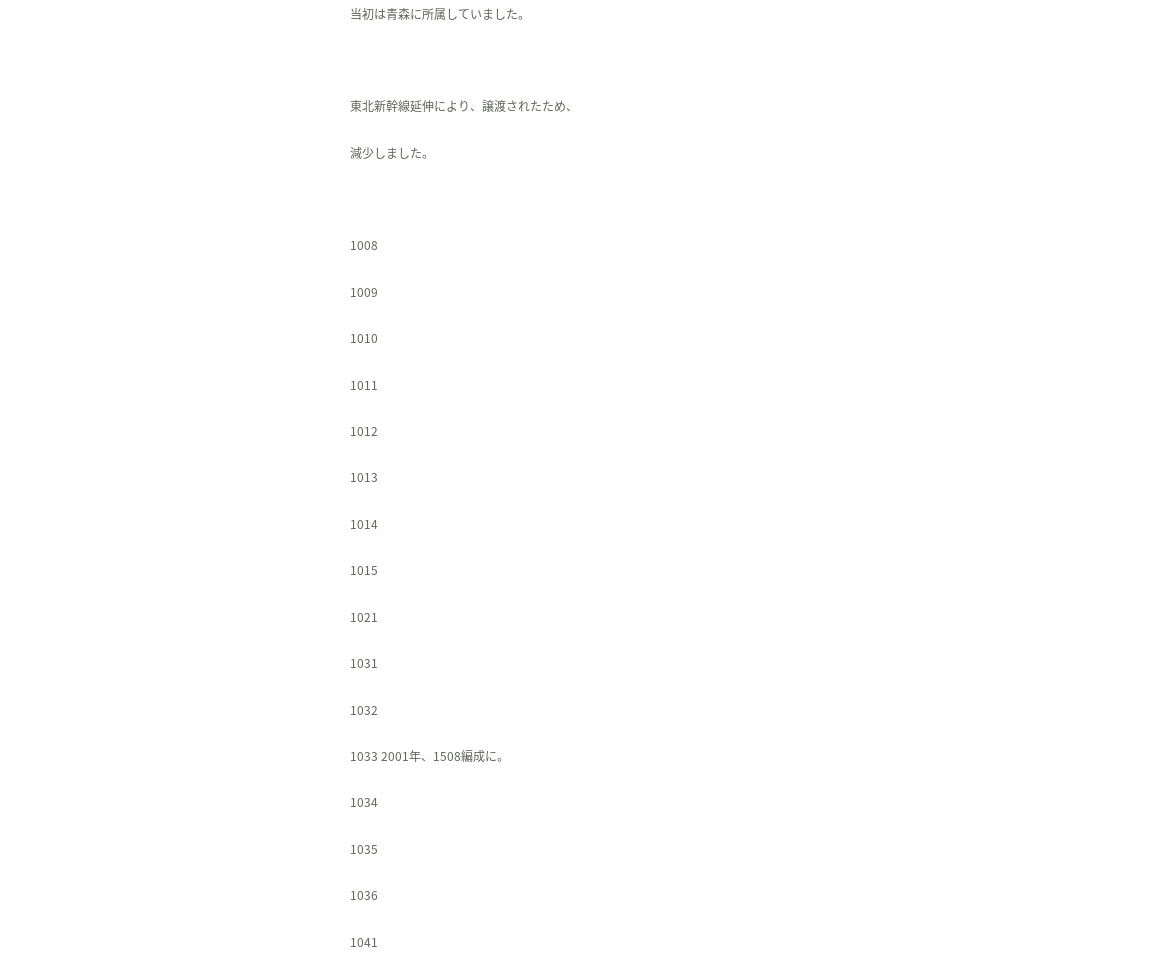当初は青森に所属していました。



東北新幹線延伸により、譲渡されたため、

減少しました。



1008

1009

1010

1011

1012

1013

1014

1015

1021

1031

1032

1033 2001年、1508編成に。

1034

1035

1036

1041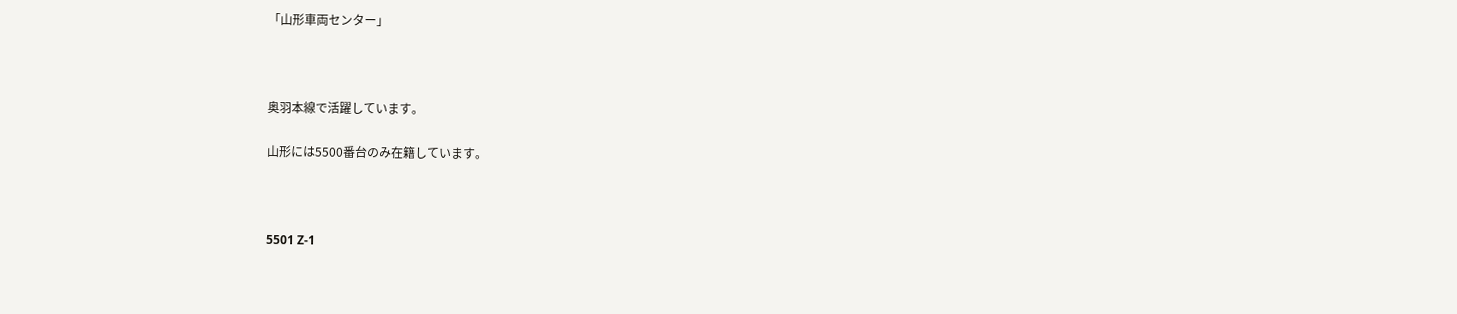「山形車両センター」



奥羽本線で活躍しています。

山形には5500番台のみ在籍しています。



5501 Z-1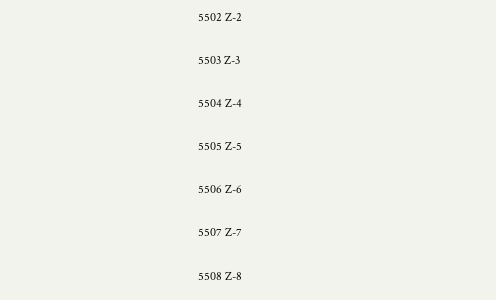5502 Z-2

5503 Z-3

5504 Z-4

5505 Z-5

5506 Z-6

5507 Z-7

5508 Z-8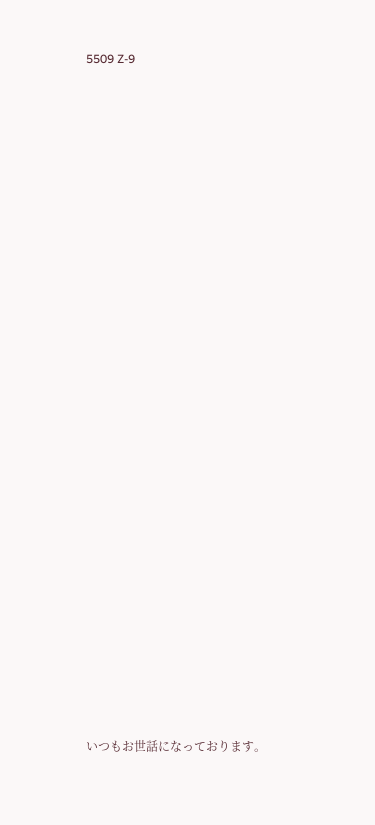5509 Z-9







































いつもお世話になっております。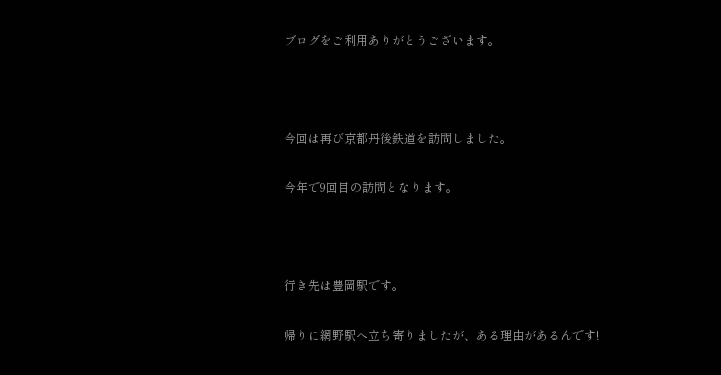ブログをご利用ありがとうございます。



今回は再び京都丹後鉄道を訪問しました。

今年で9回目の訪問となります。



行き先は豊岡駅です。

帰りに網野駅へ立ち寄りましたが、ある理由があるんです!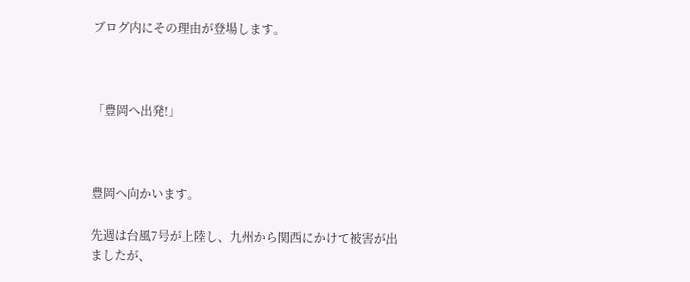ブログ内にその理由が登場します。



「豊岡へ出発!」



豊岡へ向かいます。

先週は台風7号が上陸し、九州から関西にかけて被害が出ましたが、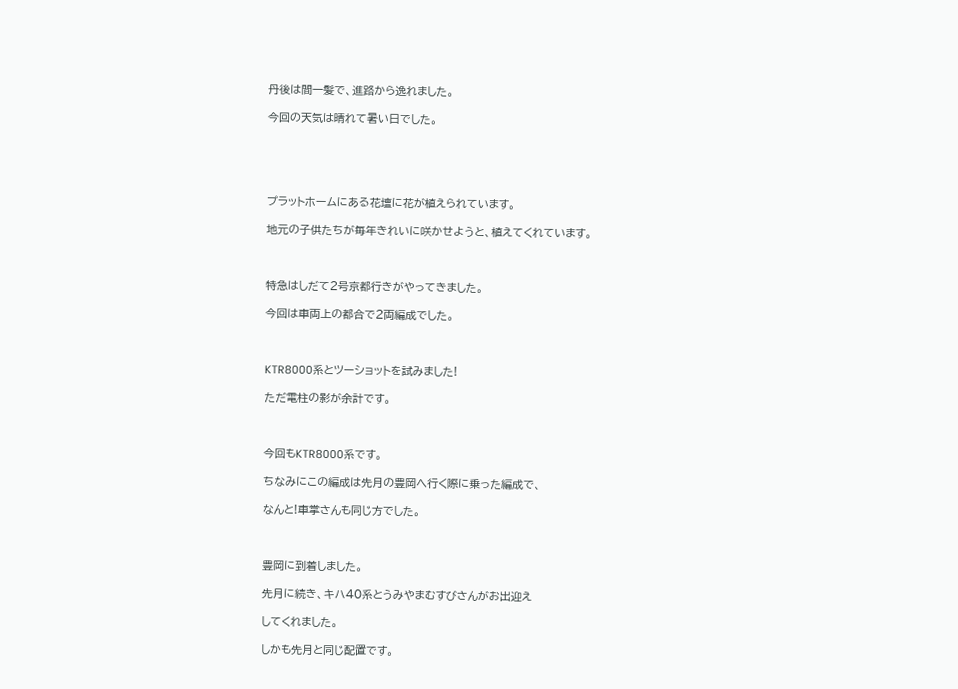丹後は間一髪で、進路から逸れました。

今回の天気は晴れて暑い日でした。





プラットホームにある花壇に花が植えられています。

地元の子供たちが毎年きれいに咲かせようと、植えてくれています。



特急はしだて2号京都行きがやってきました。

今回は車両上の都合で2両編成でした。



KTR8000系とツーショットを試みました!

ただ電柱の影が余計です。



今回もKTR8000系です。

ちなみにこの編成は先月の豊岡へ行く際に乗った編成で、

なんと!車掌さんも同じ方でした。



豊岡に到着しました。

先月に続き、キハ40系とうみやまむすびさんがお出迎え

してくれました。

しかも先月と同じ配置です。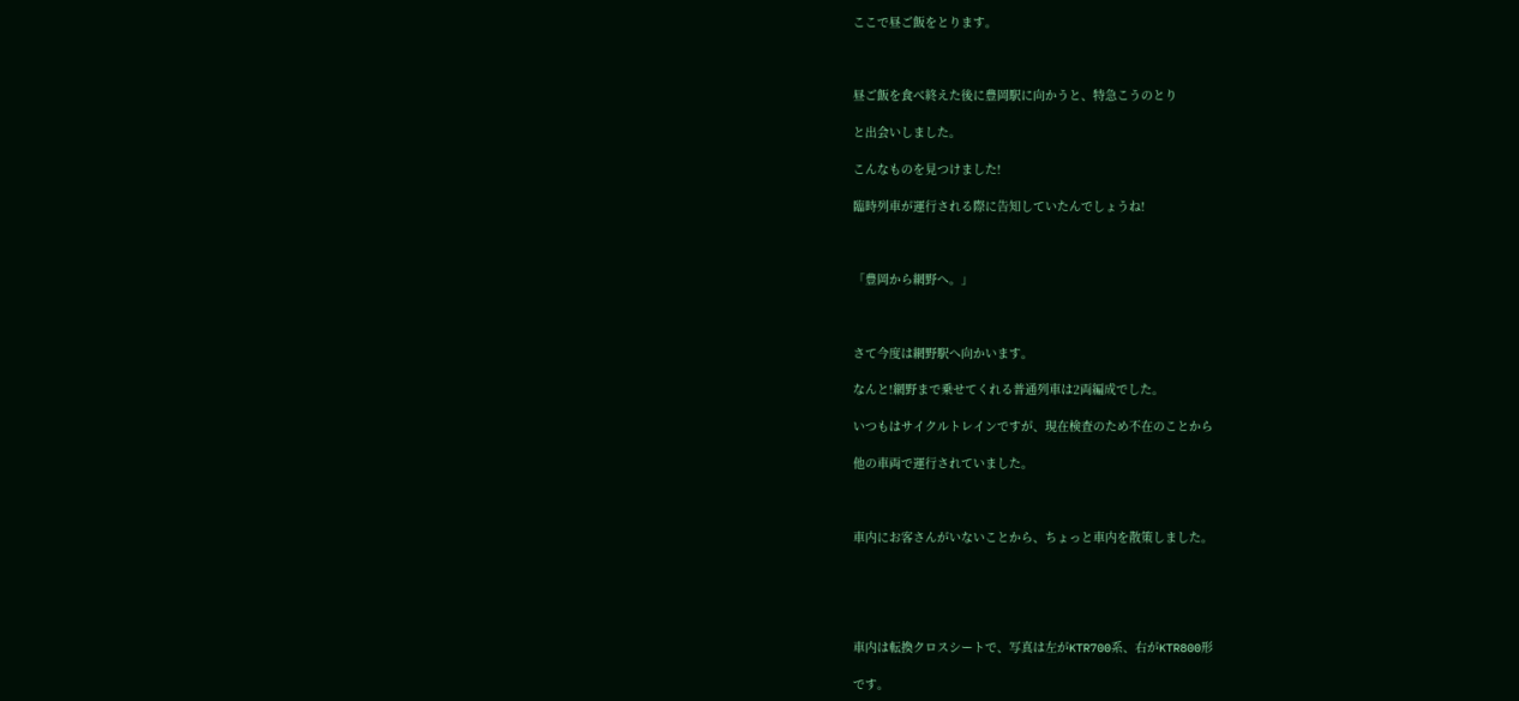ここで昼ご飯をとります。



昼ご飯を食べ終えた後に豊岡駅に向かうと、特急こうのとり

と出会いしました。

こんなものを見つけました!

臨時列車が運行される際に告知していたんでしょうね!



「豊岡から網野へ。」



さて今度は網野駅へ向かいます。

なんと!網野まで乗せてくれる普通列車は2両編成でした。

いつもはサイクルトレインですが、現在検査のため不在のことから

他の車両で運行されていました。



車内にお客さんがいないことから、ちょっと車内を散策しました。





車内は転換クロスシートで、写真は左がKTR700系、右がKTR800形

です。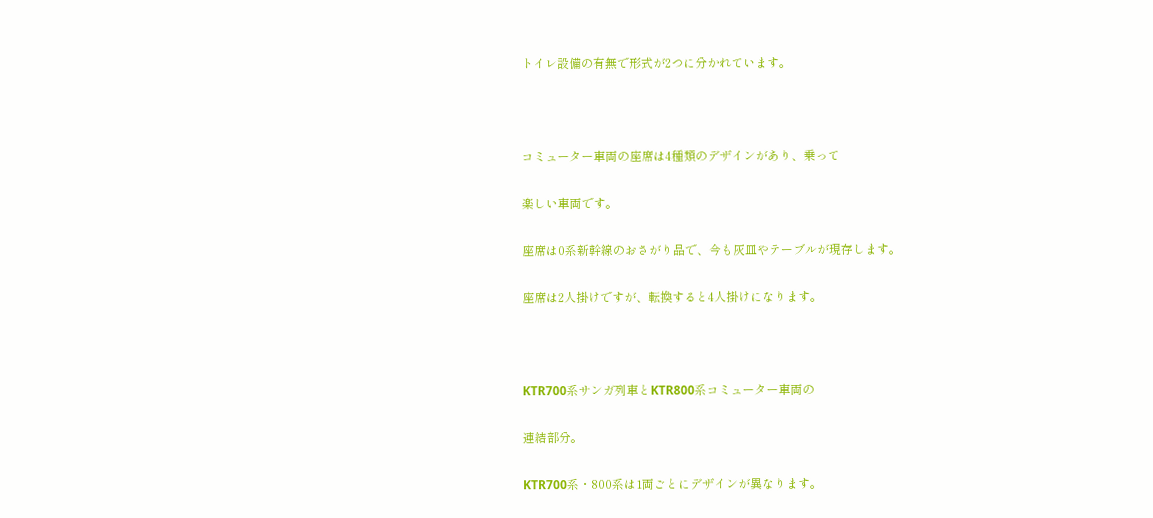トイレ設備の有無で形式が2つに分かれています。



コミューター車両の座席は4種類のデザインがあり、乗って

楽しい車両です。

座席は0系新幹線のおさがり品で、今も灰皿やテーブルが現存します。

座席は2人掛けですが、転換すると4人掛けになります。



KTR700系サンガ列車とKTR800系コミューター車両の

連結部分。

KTR700系・800系は1両ごとにデザインが異なります。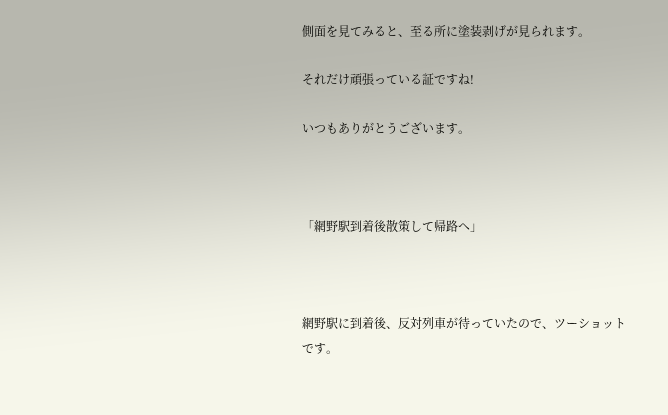側面を見てみると、至る所に塗装剥げが見られます。

それだけ頑張っている証ですね!

いつもありがとうございます。



「網野駅到着後散策して帰路へ」



網野駅に到着後、反対列車が待っていたので、ツーショットです。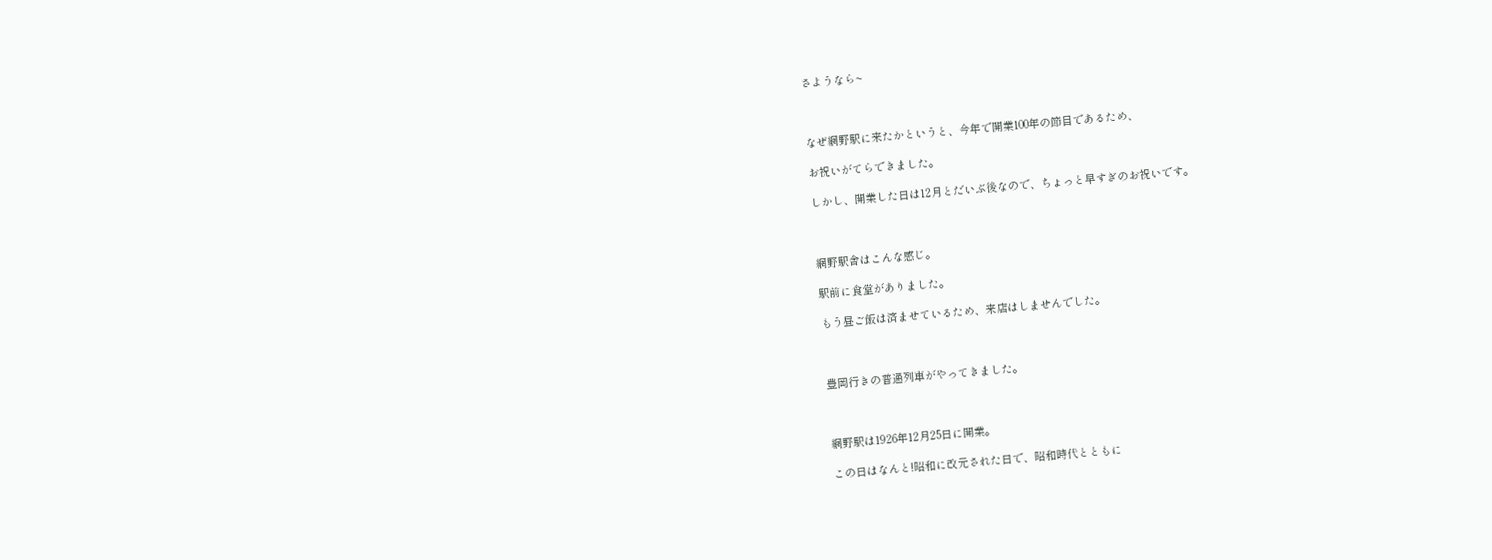さようなら~



なぜ網野駅に来たかというと、今年で開業100年の節目であるため、

お祝いがてらできました。

しかし、開業した日は12月とだいぶ後なので、ちょっと早すぎのお祝いです。



網野駅舎はこんな感じ。

駅前に食堂がありました。

もう昼ご飯は済ませているため、来店はしませんでした。



豊岡行きの普通列車がやってきました。



網野駅は1926年12月25日に開業。

この日はなんと!昭和に改元された日で、昭和時代とともに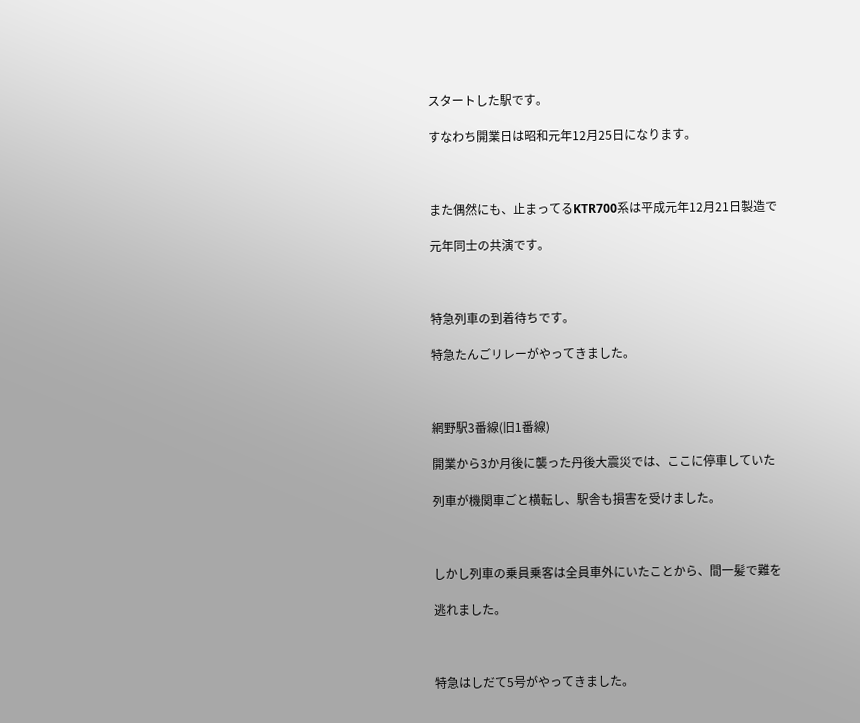スタートした駅です。

すなわち開業日は昭和元年12月25日になります。



また偶然にも、止まってるKTR700系は平成元年12月21日製造で

元年同士の共演です。



特急列車の到着待ちです。

特急たんごリレーがやってきました。



網野駅3番線(旧1番線)

開業から3か月後に襲った丹後大震災では、ここに停車していた

列車が機関車ごと横転し、駅舎も損害を受けました。



しかし列車の乗員乗客は全員車外にいたことから、間一髪で難を

逃れました。



特急はしだて5号がやってきました。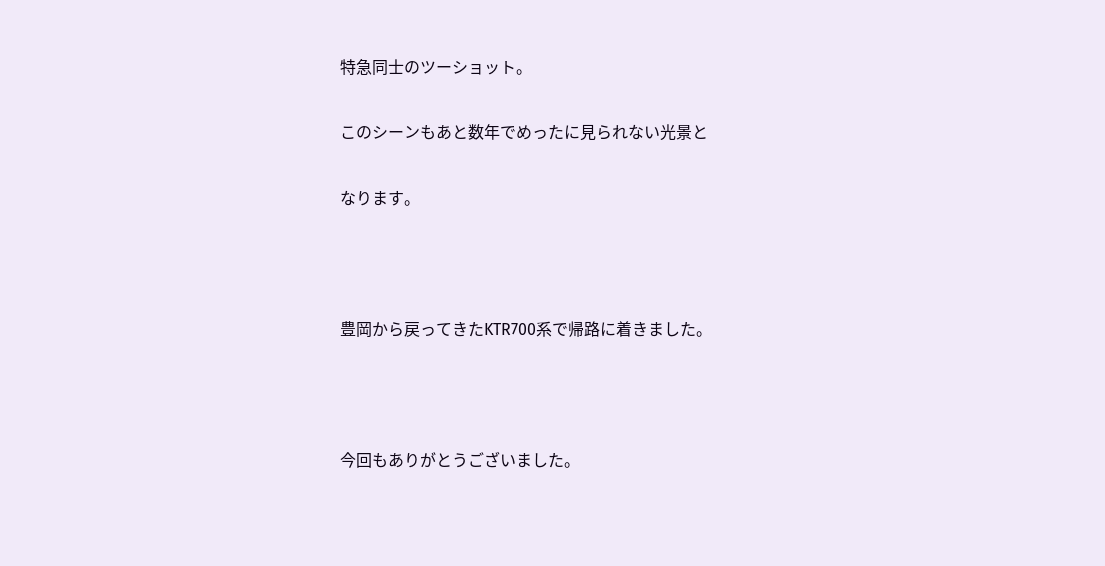特急同士のツーショット。

このシーンもあと数年でめったに見られない光景と

なります。



豊岡から戻ってきたKTR700系で帰路に着きました。



今回もありがとうございました。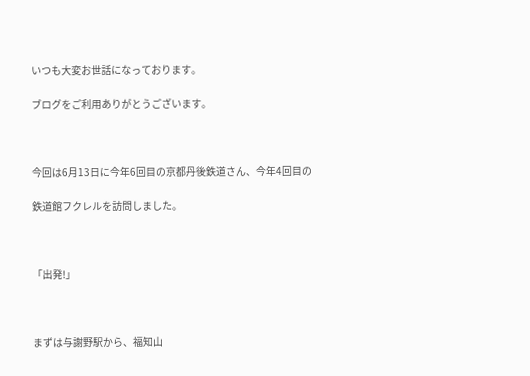いつも大変お世話になっております。

ブログをご利用ありがとうございます。



今回は6月13日に今年6回目の京都丹後鉄道さん、今年4回目の

鉄道館フクレルを訪問しました。



「出発!」



まずは与謝野駅から、福知山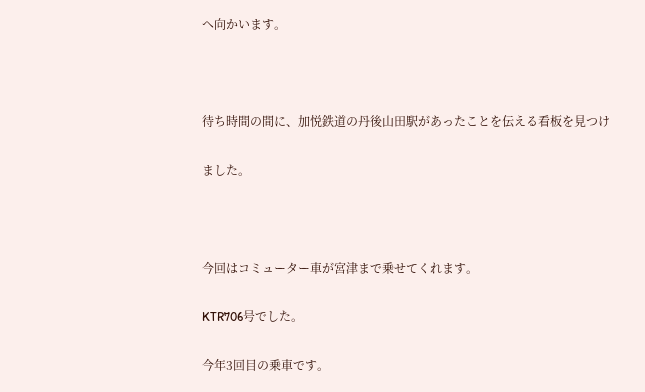へ向かいます。



待ち時間の間に、加悦鉄道の丹後山田駅があったことを伝える看板を見つけ

ました。



今回はコミューター車が宮津まで乗せてくれます。

KTR706号でした。

今年3回目の乗車です。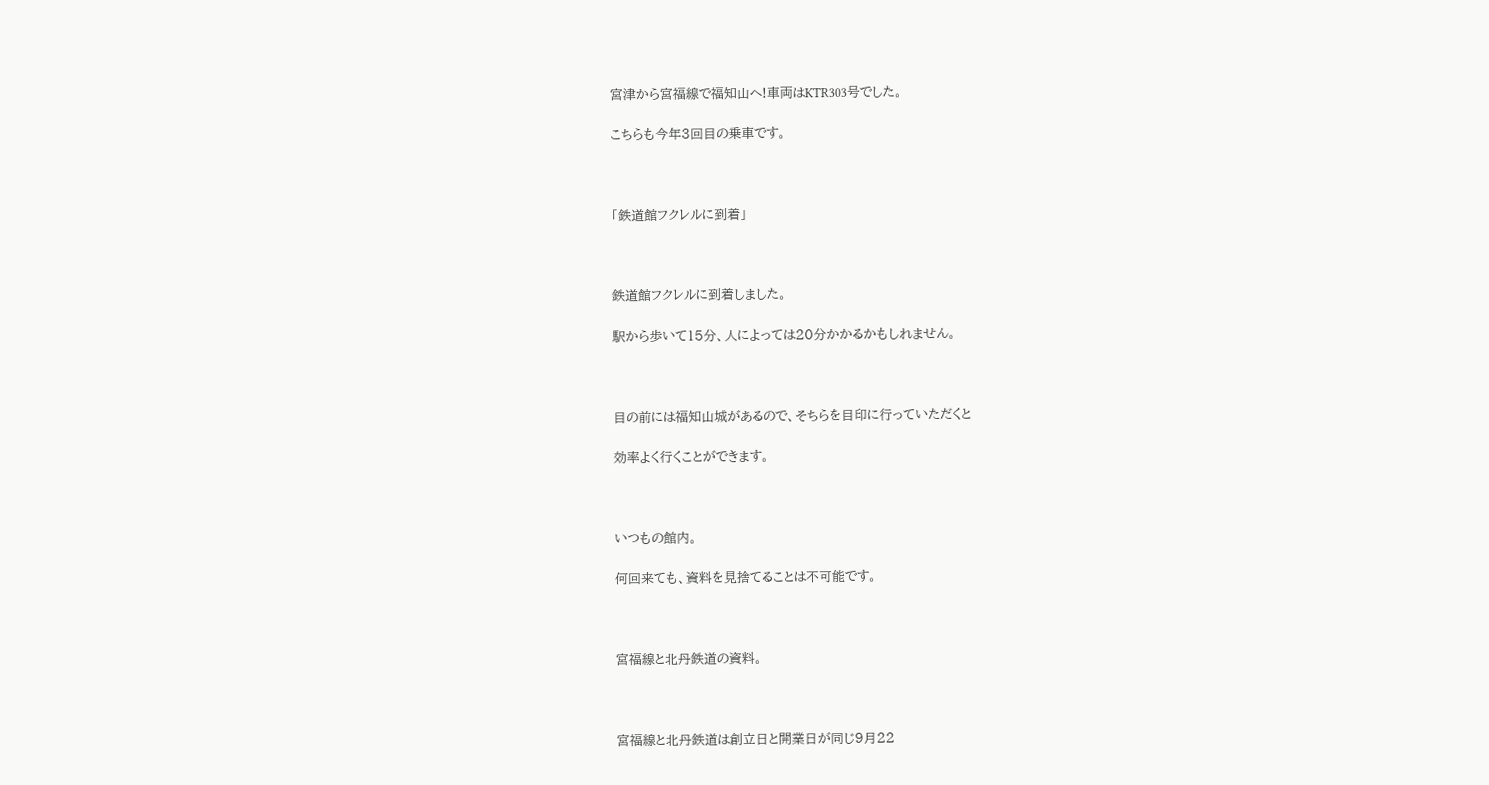宮津から宮福線で福知山へ!車両はKTR303号でした。

こちらも今年3回目の乗車です。



「鉄道館フクレルに到着」



鉄道館フクレルに到着しました。

駅から歩いて15分、人によっては20分かかるかもしれません。



目の前には福知山城があるので、そちらを目印に行っていただくと

効率よく行くことができます。



いつもの館内。

何回来ても、資料を見捨てることは不可能です。



宮福線と北丹鉄道の資料。



宮福線と北丹鉄道は創立日と開業日が同じ9月22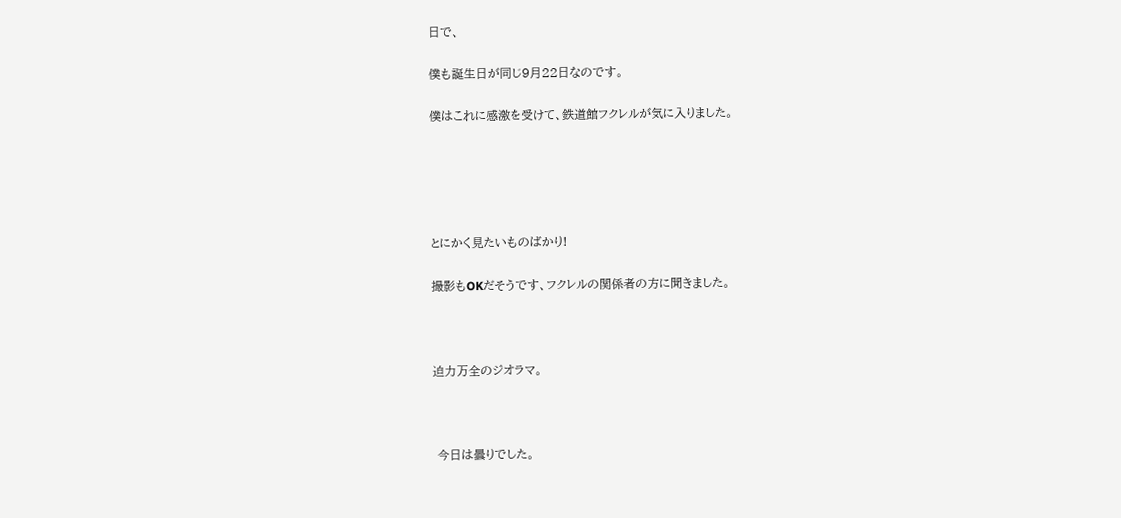日で、

僕も誕生日が同じ9月22日なのです。

僕はこれに感激を受けて、鉄道館フクレルが気に入りました。





とにかく見たいものばかり!

撮影もOKだそうです、フクレルの関係者の方に聞きました。



迫力万全のジオラマ。



 今日は曇りでした。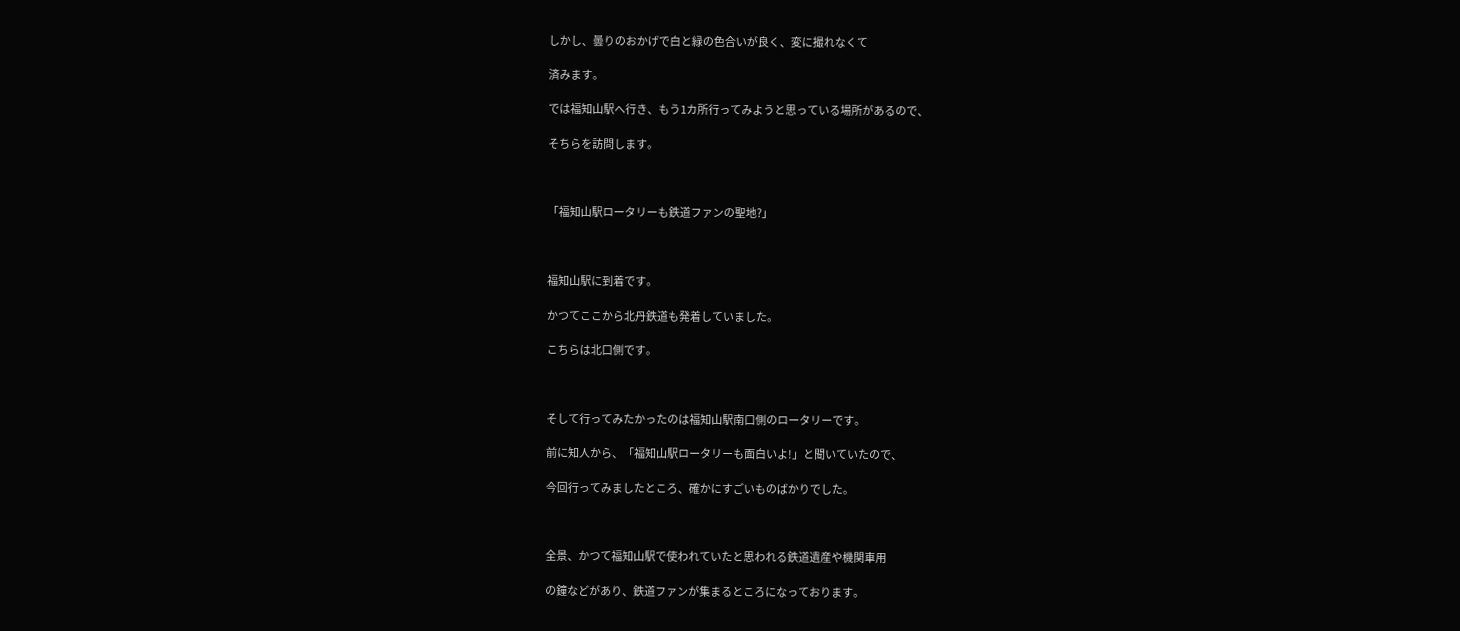しかし、曇りのおかげで白と緑の色合いが良く、変に撮れなくて

済みます。

では福知山駅へ行き、もう1カ所行ってみようと思っている場所があるので、

そちらを訪問します。



「福知山駅ロータリーも鉄道ファンの聖地?」



福知山駅に到着です。

かつてここから北丹鉄道も発着していました。

こちらは北口側です。



そして行ってみたかったのは福知山駅南口側のロータリーです。

前に知人から、「福知山駅ロータリーも面白いよ!」と聞いていたので、

今回行ってみましたところ、確かにすごいものばかりでした。



全景、かつて福知山駅で使われていたと思われる鉄道遺産や機関車用

の鐘などがあり、鉄道ファンが集まるところになっております。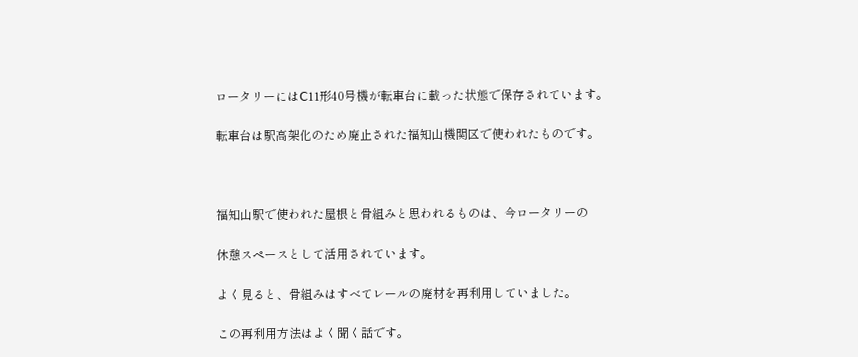ロータリーにはⅭ11形40号機が転車台に載った状態で保存されています。

転車台は駅高架化のため廃止された福知山機関区で使われたものです。



福知山駅で使われた屋根と骨組みと思われるものは、今ロータリーの

休憩スペースとして活用されています。

よく見ると、骨組みはすべてレールの廃材を再利用していました。

この再利用方法はよく聞く話です。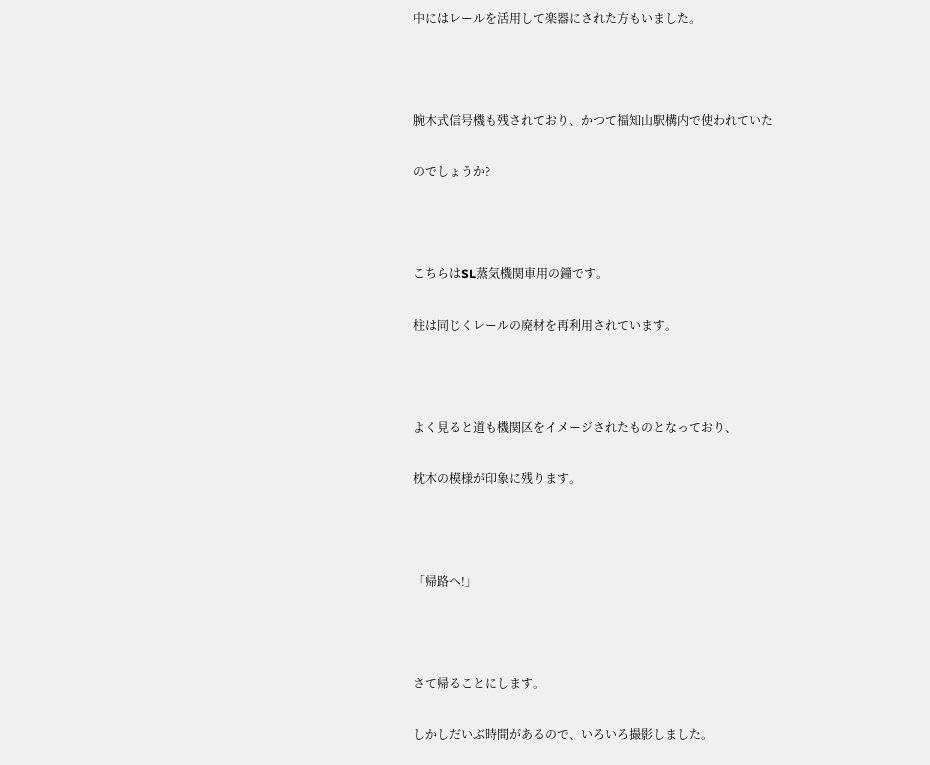中にはレールを活用して楽器にされた方もいました。



腕木式信号機も残されており、かつて福知山駅構内で使われていた

のでしょうか?



こちらはSL蒸気機関車用の鐘です。

柱は同じくレールの廃材を再利用されています。



よく見ると道も機関区をイメージされたものとなっており、

枕木の模様が印象に残ります。



「帰路へ!」



さて帰ることにします。

しかしだいぶ時間があるので、いろいろ撮影しました。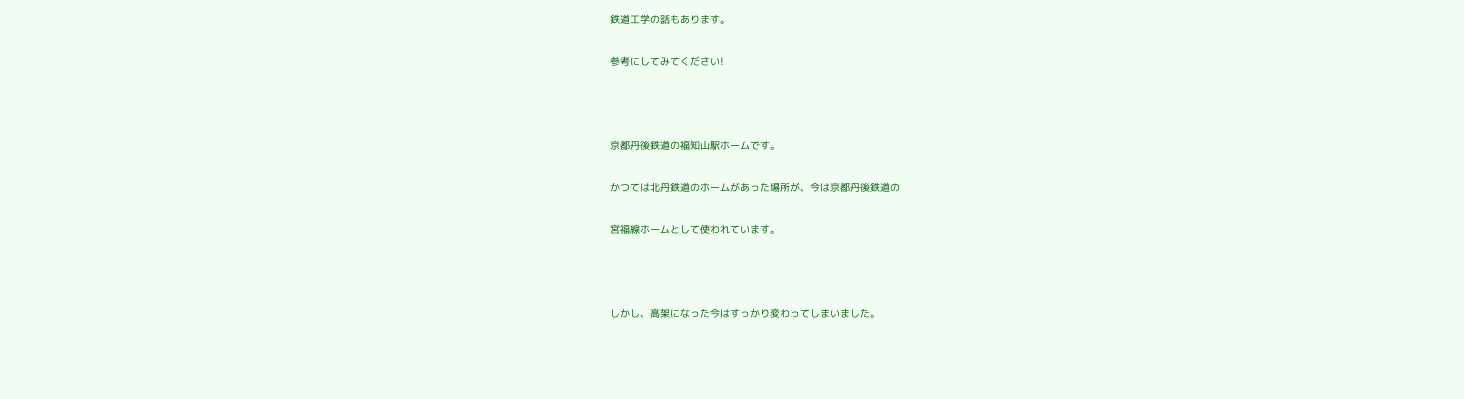鉄道工学の話もあります。

参考にしてみてください!



京都丹後鉄道の福知山駅ホームです。

かつては北丹鉄道のホームがあった場所が、今は京都丹後鉄道の

宮福線ホームとして使われています。



しかし、高架になった今はすっかり変わってしまいました。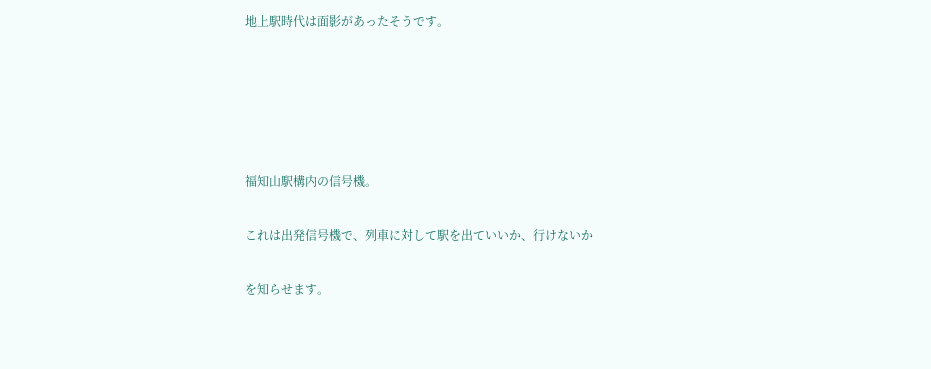地上駅時代は面影があったそうです。





福知山駅構内の信号機。

これは出発信号機で、列車に対して駅を出ていいか、行けないか

を知らせます。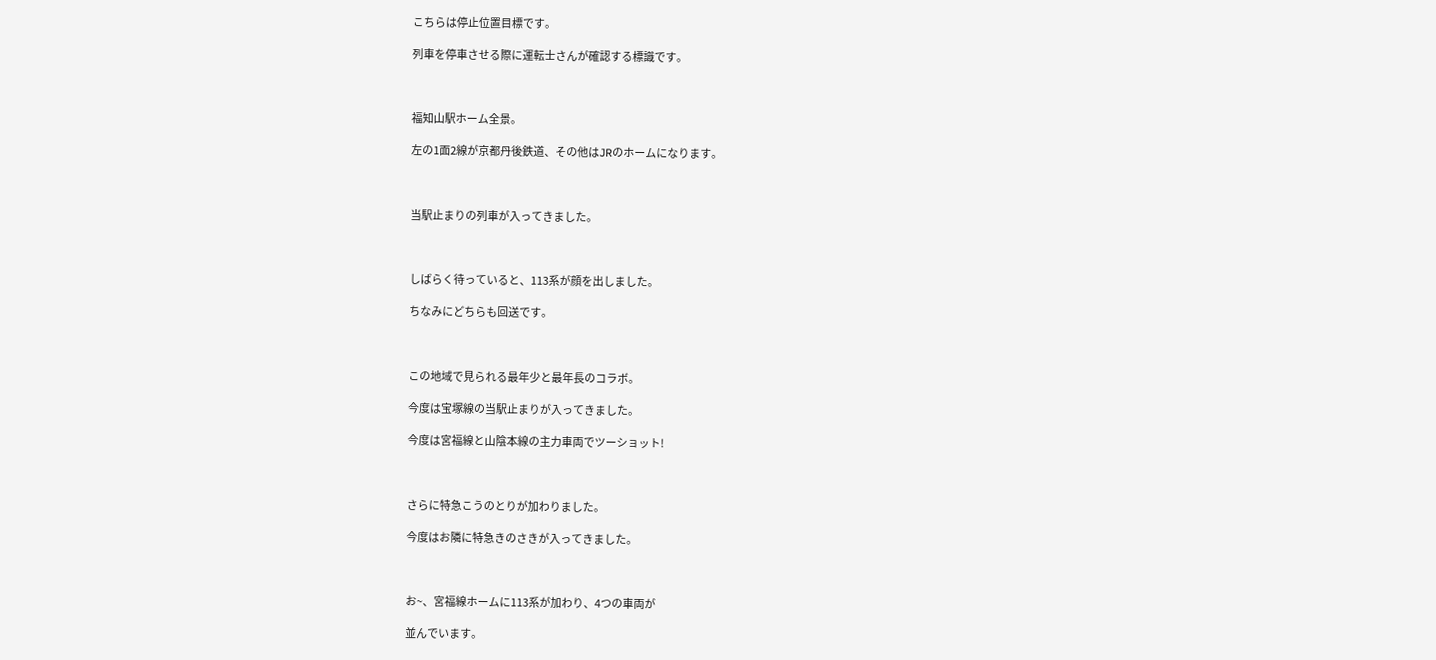こちらは停止位置目標です。

列車を停車させる際に運転士さんが確認する標識です。



福知山駅ホーム全景。

左の1面2線が京都丹後鉄道、その他はJRのホームになります。



当駅止まりの列車が入ってきました。



しばらく待っていると、113系が顔を出しました。

ちなみにどちらも回送です。



この地域で見られる最年少と最年長のコラボ。

今度は宝塚線の当駅止まりが入ってきました。

今度は宮福線と山陰本線の主力車両でツーショット!



さらに特急こうのとりが加わりました。

今度はお隣に特急きのさきが入ってきました。



お~、宮福線ホームに113系が加わり、4つの車両が

並んでいます。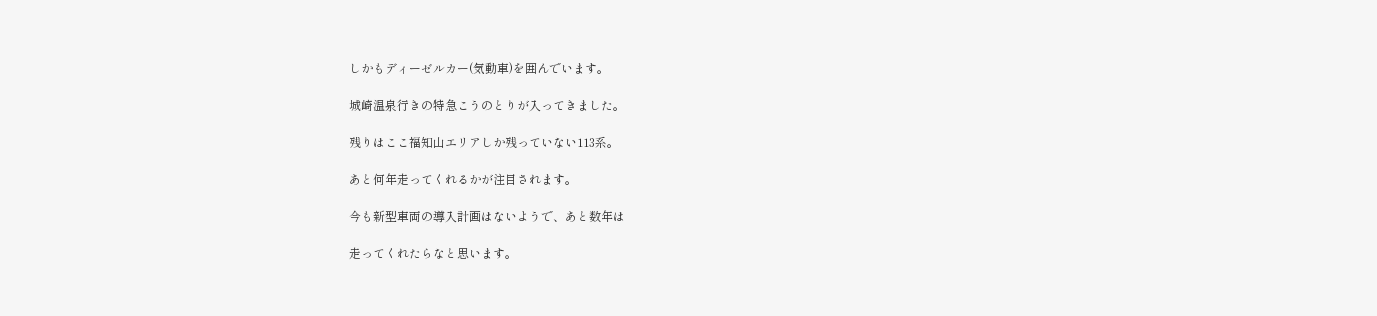しかもディーゼルカー(気動車)を囲んでいます。

城崎温泉行きの特急こうのとりが入ってきました。

残りはここ福知山エリアしか残っていない113系。

あと何年走ってくれるかが注目されます。

今も新型車両の導入計画はないようで、あと数年は

走ってくれたらなと思います。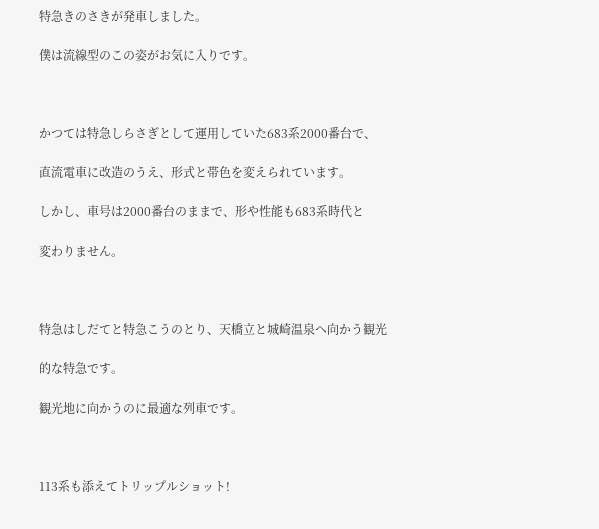特急きのさきが発車しました。

僕は流線型のこの姿がお気に入りです。



かつては特急しらさぎとして運用していた683系2000番台で、

直流電車に改造のうえ、形式と帯色を変えられています。

しかし、車号は2000番台のままで、形や性能も683系時代と

変わりません。



特急はしだてと特急こうのとり、天橋立と城崎温泉へ向かう観光

的な特急です。

観光地に向かうのに最適な列車です。



113系も添えてトリップルショット!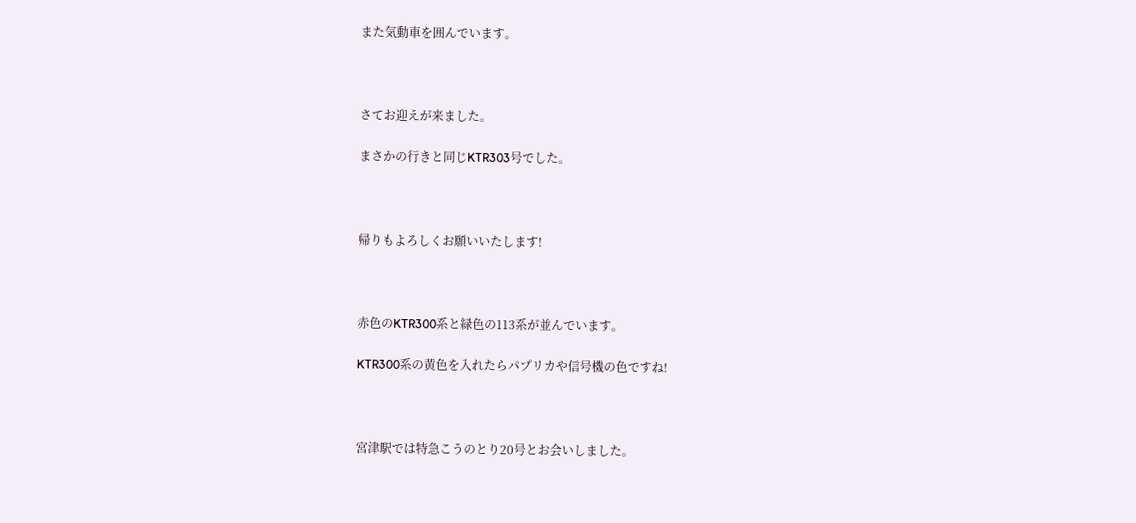また気動車を囲んでいます。



さてお迎えが来ました。

まさかの行きと同じKTR303号でした。



帰りもよろしくお願いいたします!



赤色のKTR300系と緑色の113系が並んでいます。

KTR300系の黄色を入れたらパプリカや信号機の色ですね!



宮津駅では特急こうのとり20号とお会いしました。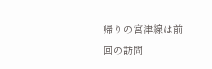帰りの宮津線は前回の訪問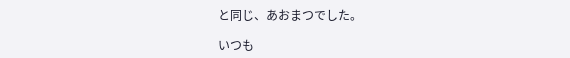と同じ、あおまつでした。

いつも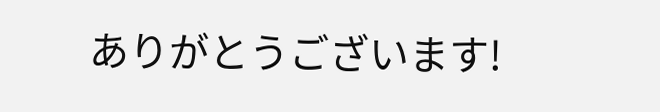ありがとうございます!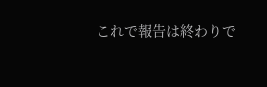これで報告は終わりで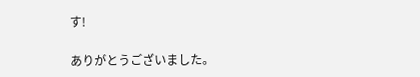す!

ありがとうございました。